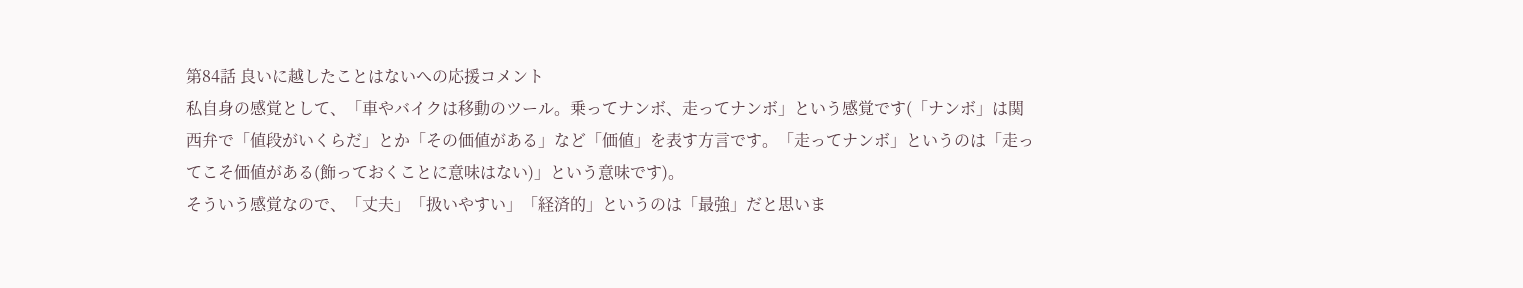第84話 良いに越したことはないへの応援コメント
私自身の感覚として、「車やバイクは移動のツール。乗ってナンボ、走ってナンボ」という感覚です(「ナンボ」は関西弁で「値段がいくらだ」とか「その価値がある」など「価値」を表す方言です。「走ってナンボ」というのは「走ってこそ価値がある(飾っておくことに意味はない)」という意味です)。
そういう感覚なので、「丈夫」「扱いやすい」「経済的」というのは「最強」だと思いま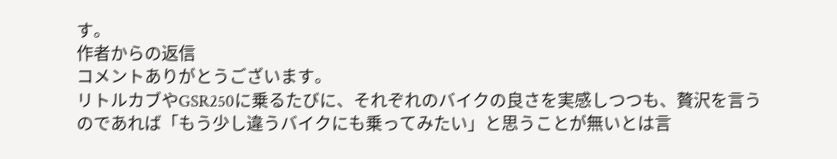す。
作者からの返信
コメントありがとうございます。
リトルカブやGSR250に乗るたびに、それぞれのバイクの良さを実感しつつも、贅沢を言うのであれば「もう少し違うバイクにも乗ってみたい」と思うことが無いとは言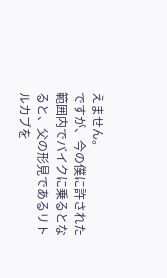えません。
ですが、今の僕に許された範囲内でバイクに乗るとなると、父の形見であるリトルカブを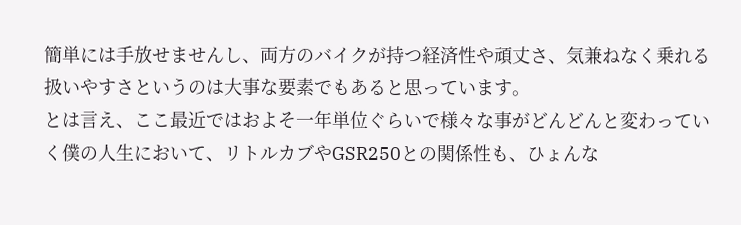簡単には手放せませんし、両方のバイクが持つ経済性や頑丈さ、気兼ねなく乗れる扱いやすさというのは大事な要素でもあると思っています。
とは言え、ここ最近ではおよそ一年単位ぐらいで様々な事がどんどんと変わっていく僕の人生において、リトルカブやGSR250との関係性も、ひょんな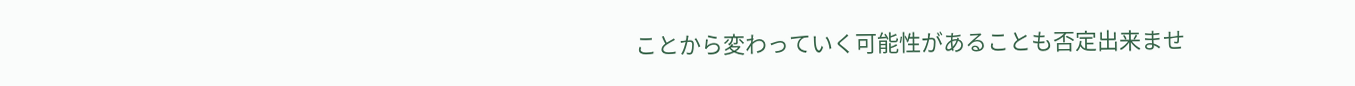ことから変わっていく可能性があることも否定出来ませ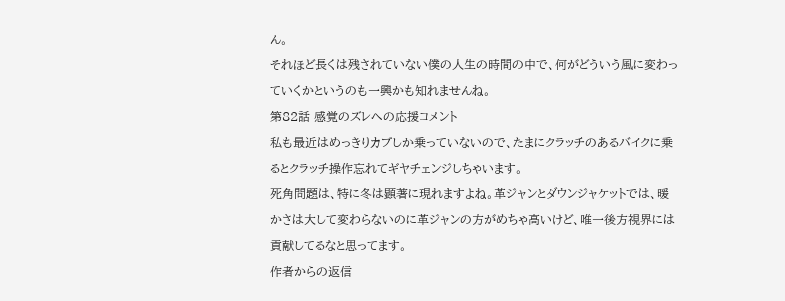ん。
それほど長くは残されていない僕の人生の時間の中で、何がどういう風に変わっていくかというのも一興かも知れませんね。
第82話 感覚のズレへの応援コメント
私も最近はめっきりカブしか乗っていないので、たまにクラッチのあるバイクに乗るとクラッチ操作忘れてギヤチェンジしちゃいます。
死角問題は、特に冬は顕著に現れますよね。革ジャンとダウンジャケットでは、暖かさは大して変わらないのに革ジャンの方がめちゃ高いけど、唯一後方視界には貢献してるなと思ってます。
作者からの返信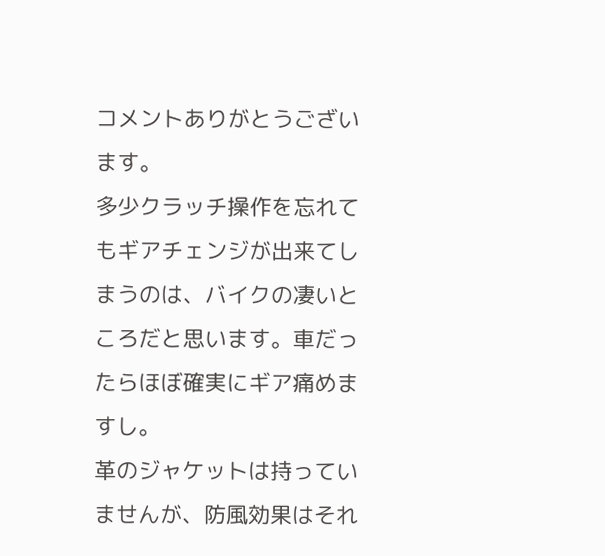コメントありがとうございます。
多少クラッチ操作を忘れてもギアチェンジが出来てしまうのは、バイクの凄いところだと思います。車だったらほぼ確実にギア痛めますし。
革のジャケットは持っていませんが、防風効果はそれ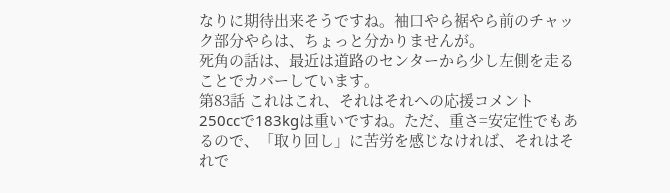なりに期待出来そうですね。袖口やら裾やら前のチャック部分やらは、ちょっと分かりませんが。
死角の話は、最近は道路のセンターから少し左側を走ることでカバーしています。
第83話 これはこれ、それはそれへの応援コメント
250ccで183kgは重いですね。ただ、重さ=安定性でもあるので、「取り回し」に苦労を感じなければ、それはそれで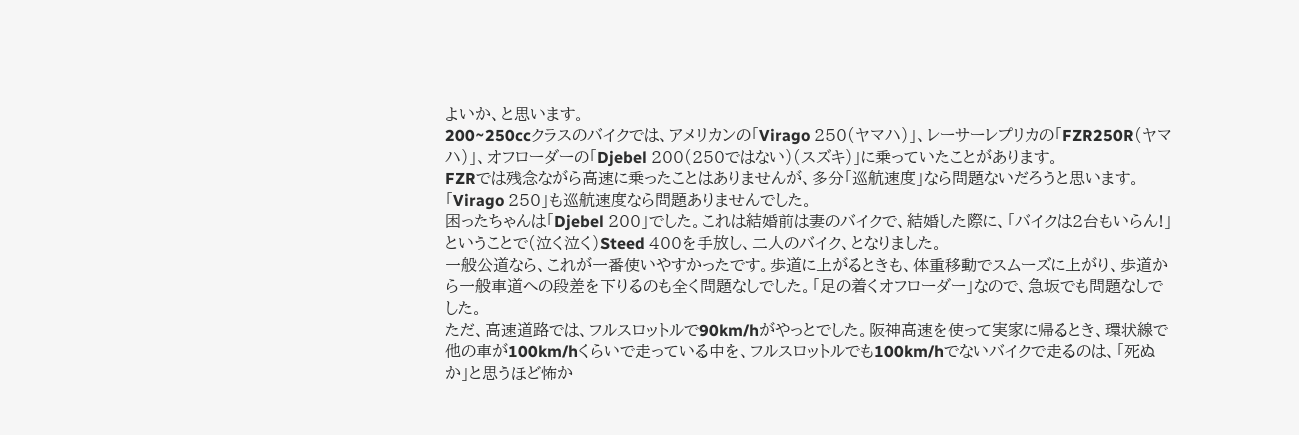よいか、と思います。
200~250ccクラスのバイクでは、アメリカンの「Virago 250(ヤマハ)」、レーサーレプリカの「FZR250R(ヤマハ)」、オフローダーの「Djebel 200(250ではない)(スズキ)」に乗っていたことがあります。
FZRでは残念ながら高速に乗ったことはありませんが、多分「巡航速度」なら問題ないだろうと思います。「Virago 250」も巡航速度なら問題ありませんでした。
困ったちゃんは「Djebel 200」でした。これは結婚前は妻のバイクで、結婚した際に、「バイクは2台もいらん!」ということで(泣く泣く)Steed 400を手放し、二人のバイク、となりました。
一般公道なら、これが一番使いやすかったです。歩道に上がるときも、体重移動でスムーズに上がり、歩道から一般車道への段差を下りるのも全く問題なしでした。「足の着くオフローダー」なので、急坂でも問題なしでした。
ただ、高速道路では、フルスロットルで90km/hがやっとでした。阪神高速を使って実家に帰るとき、環状線で他の車が100km/hくらいで走っている中を、フルスロットルでも100km/hでないバイクで走るのは、「死ぬか」と思うほど怖か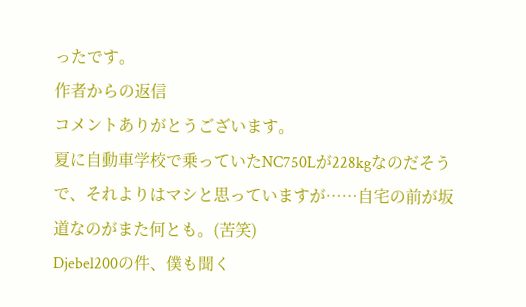ったです。
作者からの返信
コメントありがとうございます。
夏に自動車学校で乗っていたNC750Lが228kgなのだそうで、それよりはマシと思っていますが……自宅の前が坂道なのがまた何とも。(苦笑)
Djebel200の件、僕も聞く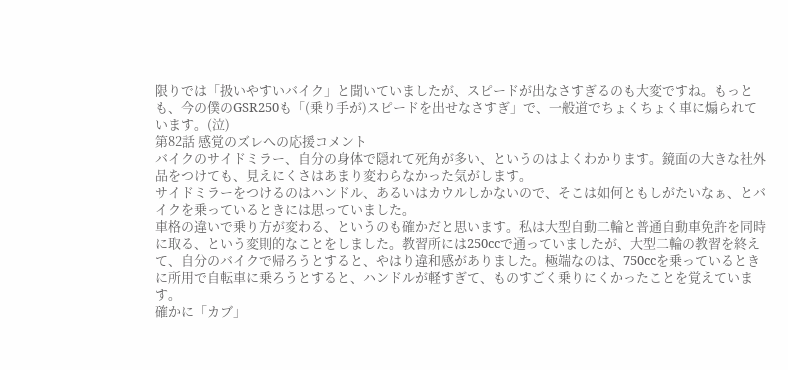限りでは「扱いやすいバイク」と聞いていましたが、スピードが出なさすぎるのも大変ですね。もっとも、今の僕のGSR250も「(乗り手が)スピードを出せなさすぎ」で、一般道でちょくちょく車に煽られています。(泣)
第82話 感覚のズレへの応援コメント
バイクのサイドミラー、自分の身体で隠れて死角が多い、というのはよくわかります。鏡面の大きな社外品をつけても、見えにくさはあまり変わらなかった気がします。
サイドミラーをつけるのはハンドル、あるいはカウルしかないので、そこは如何ともしがたいなぁ、とバイクを乗っているときには思っていました。
車格の違いで乗り方が変わる、というのも確かだと思います。私は大型自動二輪と普通自動車免許を同時に取る、という変則的なことをしました。教習所には250ccで通っていましたが、大型二輪の教習を終えて、自分のバイクで帰ろうとすると、やはり違和感がありました。極端なのは、750ccを乗っているときに所用で自転車に乗ろうとすると、ハンドルが軽すぎて、ものすごく乗りにくかったことを覚えています。
確かに「カブ」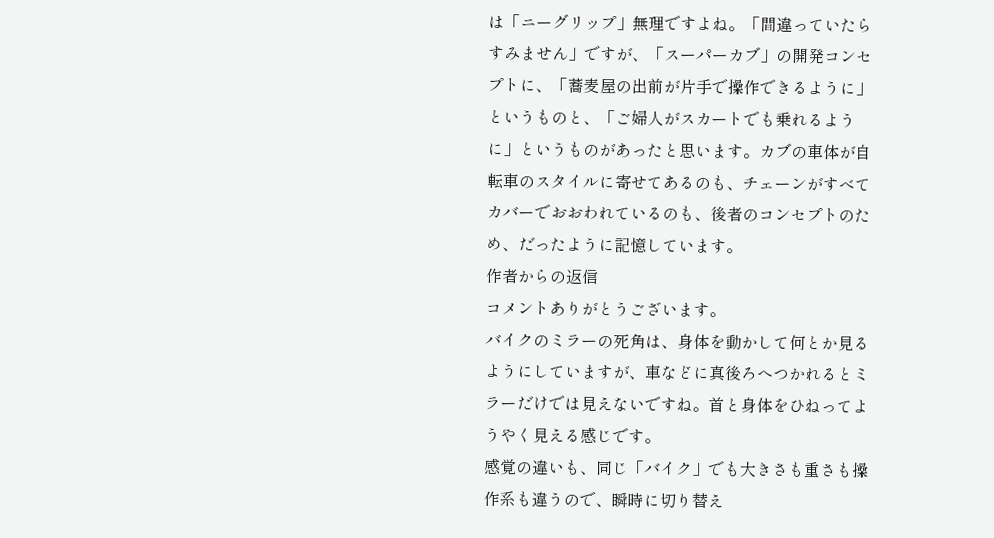は「ニーグリップ」無理ですよね。「間違っていたらすみません」ですが、「スーパーカブ」の開発コンセプトに、「蕎麦屋の出前が片手で操作できるように」というものと、「ご婦人がスカートでも乗れるように」というものがあったと思います。カブの車体が自転車のスタイルに寄せてあるのも、チェーンがすべてカバーでおおわれているのも、後者のコンセプトのため、だったように記憶しています。
作者からの返信
コメントありがとうございます。
バイクのミラーの死角は、身体を動かして何とか見るようにしていますが、車などに真後ろへつかれるとミラーだけでは見えないですね。首と身体をひねってようやく見える感じです。
感覚の違いも、同じ「バイク」でも大きさも重さも操作系も違うので、瞬時に切り替え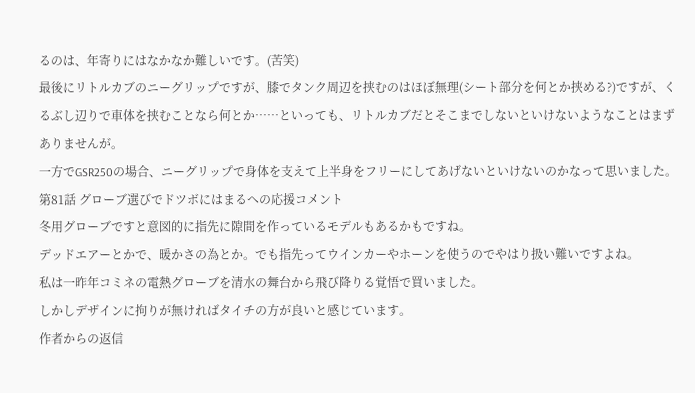るのは、年寄りにはなかなか難しいです。(苦笑)
最後にリトルカブのニーグリップですが、膝でタンク周辺を挟むのはほぼ無理(シート部分を何とか挟める?)ですが、くるぶし辺りで車体を挟むことなら何とか……といっても、リトルカブだとそこまでしないといけないようなことはまずありませんが。
一方でGSR250の場合、ニーグリップで身体を支えて上半身をフリーにしてあげないといけないのかなって思いました。
第81話 グローブ選びでドツボにはまるへの応援コメント
冬用グローブですと意図的に指先に隙間を作っているモデルもあるかもですね。
デッドエアーとかで、暖かさの為とか。でも指先ってウインカーやホーンを使うのでやはり扱い難いですよね。
私は一昨年コミネの電熱グローブを清水の舞台から飛び降りる覚悟で買いました。
しかしデザインに拘りが無ければタイチの方が良いと感じています。
作者からの返信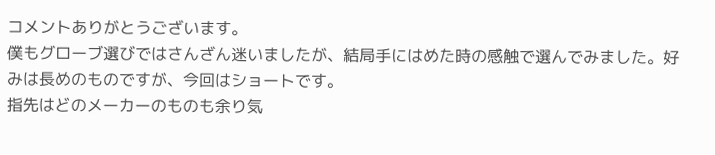コメントありがとうございます。
僕もグローブ選びではさんざん迷いましたが、結局手にはめた時の感触で選んでみました。好みは長めのものですが、今回はショートです。
指先はどのメーカーのものも余り気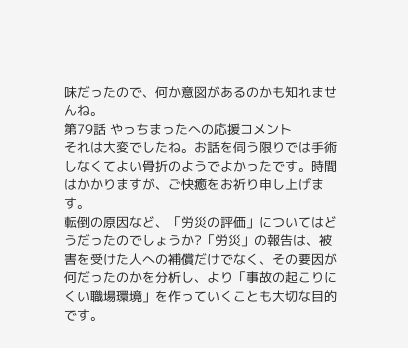味だったので、何か意図があるのかも知れませんね。
第79話 やっちまったへの応援コメント
それは大変でしたね。お話を伺う限りでは手術しなくてよい骨折のようでよかったです。時間はかかりますが、ご快癒をお祈り申し上げます。
転倒の原因など、「労災の評価」についてはどうだったのでしょうか?「労災」の報告は、被害を受けた人への補償だけでなく、その要因が何だったのかを分析し、より「事故の起こりにくい職場環境」を作っていくことも大切な目的です。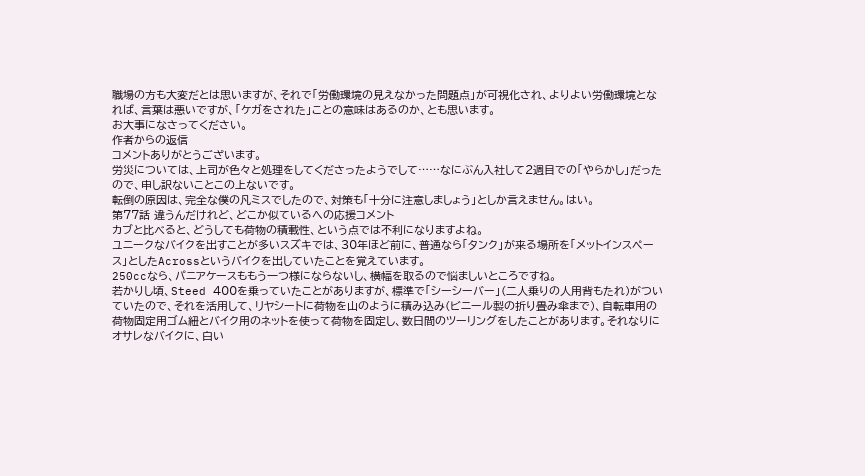職場の方も大変だとは思いますが、それで「労働環境の見えなかった問題点」が可視化され、よりよい労働環境となれば、言葉は悪いですが、「ケガをされた」ことの意味はあるのか、とも思います。
お大事になさってください。
作者からの返信
コメントありがとうございます。
労災については、上司が色々と処理をしてくださったようでして……なにぶん入社して2週目での「やらかし」だったので、申し訳ないことこの上ないです。
転倒の原因は、完全な僕の凡ミスでしたので、対策も「十分に注意しましょう」としか言えません。はい。
第77話 違うんだけれど、どこか似ているへの応援コメント
カブと比べると、どうしても荷物の積載性、という点では不利になりますよね。
ユニークなバイクを出すことが多いスズキでは、30年ほど前に、普通なら「タンク」が来る場所を「メットインスペース」としたAcrossというバイクを出していたことを覚えています。
250ccなら、パニアケースももう一つ様にならないし、横幅を取るので悩ましいところですね。
若かりし頃、Steed 400を乗っていたことがありますが、標準で「シーシーバー」(二人乗りの人用背もたれ)がついていたので、それを活用して、リヤシートに荷物を山のように積み込み(ビニール製の折り畳み傘まで)、自転車用の荷物固定用ゴム紐とバイク用のネットを使って荷物を固定し、数日間のツーリングをしたことがあります。それなりにオサレなバイクに、白い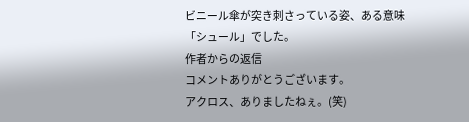ビニール傘が突き刺さっている姿、ある意味「シュール」でした。
作者からの返信
コメントありがとうございます。
アクロス、ありましたねぇ。(笑)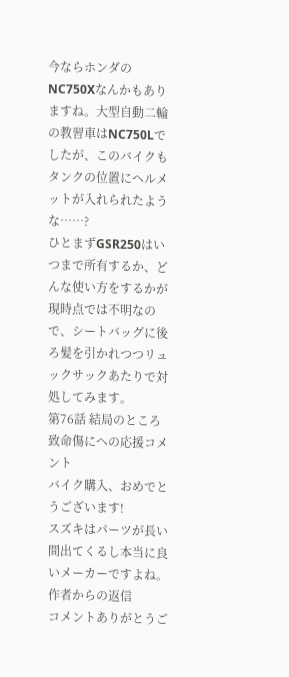今ならホンダのNC750Xなんかもありますね。大型自動二輪の教習車はNC750Lでしたが、このバイクもタンクの位置にヘルメットが入れられたような……?
ひとまずGSR250はいつまで所有するか、どんな使い方をするかが現時点では不明なので、シートバッグに後ろ髪を引かれつつリュックサックあたりで対処してみます。
第76話 結局のところ致命傷にへの応援コメント
バイク購入、おめでとうございます!
スズキはパーツが長い間出てくるし本当に良いメーカーですよね。
作者からの返信
コメントありがとうご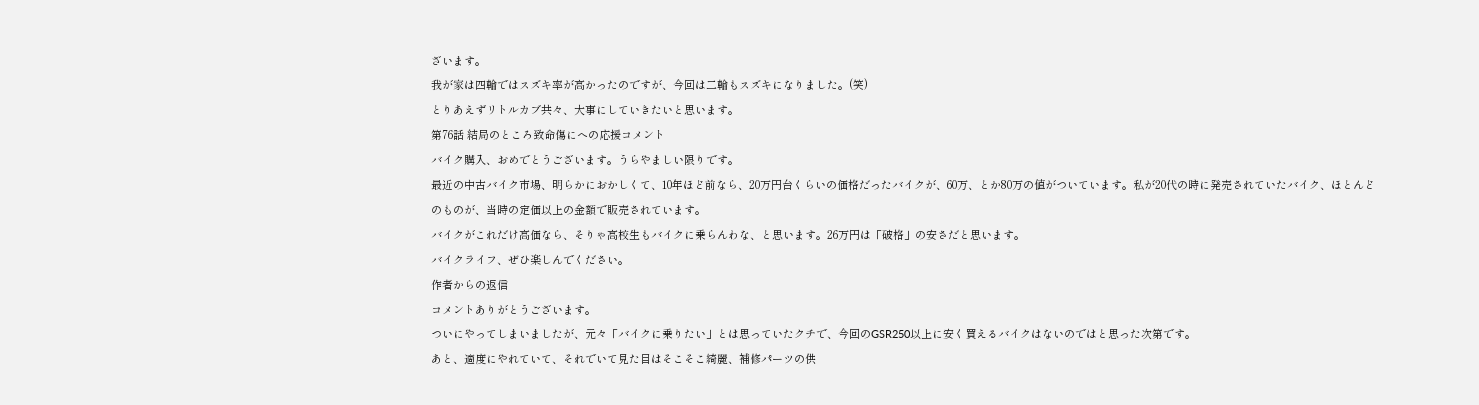ざいます。
我が家は四輪ではスズキ率が高かったのですが、今回は二輪もスズキになりました。(笑)
とりあえずリトルカブ共々、大事にしていきたいと思います。
第76話 結局のところ致命傷にへの応援コメント
バイク購入、おめでとうございます。うらやましい限りです。
最近の中古バイク市場、明らかにおかしくて、10年ほど前なら、20万円台くらいの価格だったバイクが、60万、とか80万の値がついています。私が20代の時に発売されていたバイク、ほとんどのものが、当時の定価以上の金額で販売されています。
バイクがこれだけ高価なら、そりゃ高校生もバイクに乗らんわな、と思います。26万円は「破格」の安さだと思います。
バイクライフ、ぜひ楽しんでください。
作者からの返信
コメントありがとうございます。
ついにやってしまいましたが、元々「バイクに乗りたい」とは思っていたクチで、今回のGSR250以上に安く買えるバイクはないのではと思った次第です。
あと、適度にやれていて、それでいて見た目はそこそこ綺麗、補修パーツの供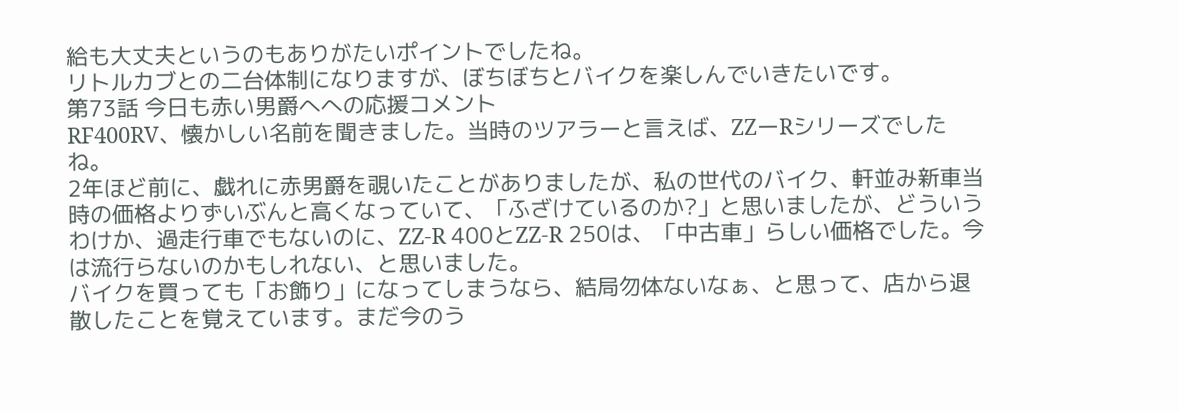給も大丈夫というのもありがたいポイントでしたね。
リトルカブとの二台体制になりますが、ぼちぼちとバイクを楽しんでいきたいです。
第73話 今日も赤い男爵へへの応援コメント
RF400RV、懐かしい名前を聞きました。当時のツアラーと言えば、ZZーRシリーズでしたね。
2年ほど前に、戯れに赤男爵を覗いたことがありましたが、私の世代のバイク、軒並み新車当時の価格よりずいぶんと高くなっていて、「ふざけているのか?」と思いましたが、どういうわけか、過走行車でもないのに、ZZ-R 400とZZ-R 250は、「中古車」らしい価格でした。今は流行らないのかもしれない、と思いました。
バイクを買っても「お飾り」になってしまうなら、結局勿体ないなぁ、と思って、店から退散したことを覚えています。まだ今のう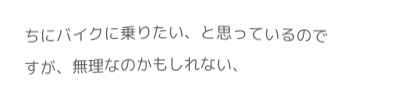ちにバイクに乗りたい、と思っているのですが、無理なのかもしれない、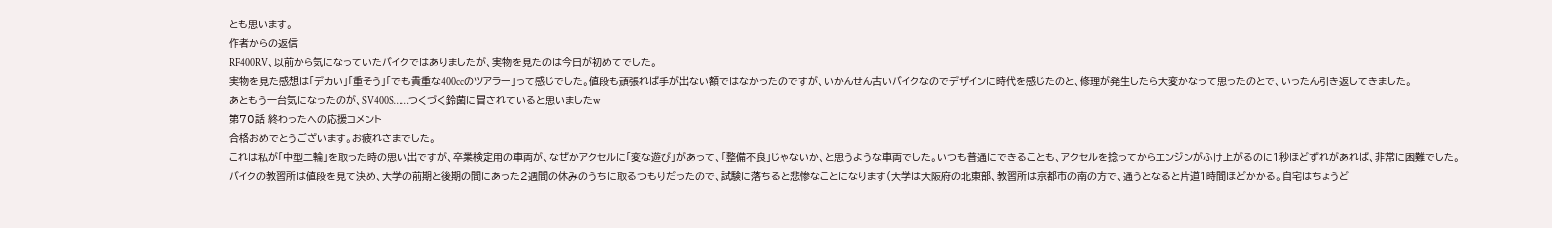とも思います。
作者からの返信
RF400RV、以前から気になっていたバイクではありましたが、実物を見たのは今日が初めてでした。
実物を見た感想は「デカい」「重そう」「でも貴重な400ccのツアラー」って感じでした。値段も頑張れば手が出ない額ではなかったのですが、いかんせん古いバイクなのでデザインに時代を感じたのと、修理が発生したら大変かなって思ったのとで、いったん引き返してきました。
あともう一台気になったのが、SV400S……つくづく鈴菌に冒されていると思いましたw
第70話 終わったへの応援コメント
合格おめでとうございます。お疲れさまでした。
これは私が「中型二輪」を取った時の思い出ですが、卒業検定用の車両が、なぜかアクセルに「変な遊び」があって、「整備不良」じゃないか、と思うような車両でした。いつも普通にできることも、アクセルを捻ってからエンジンがふけ上がるのに1秒ほどずれがあれば、非常に困難でした。
バイクの教習所は値段を見て決め、大学の前期と後期の間にあった2週間の休みのうちに取るつもりだったので、試験に落ちると悲惨なことになります(大学は大阪府の北東部、教習所は京都市の南の方で、通うとなると片道1時間ほどかかる。自宅はちょうど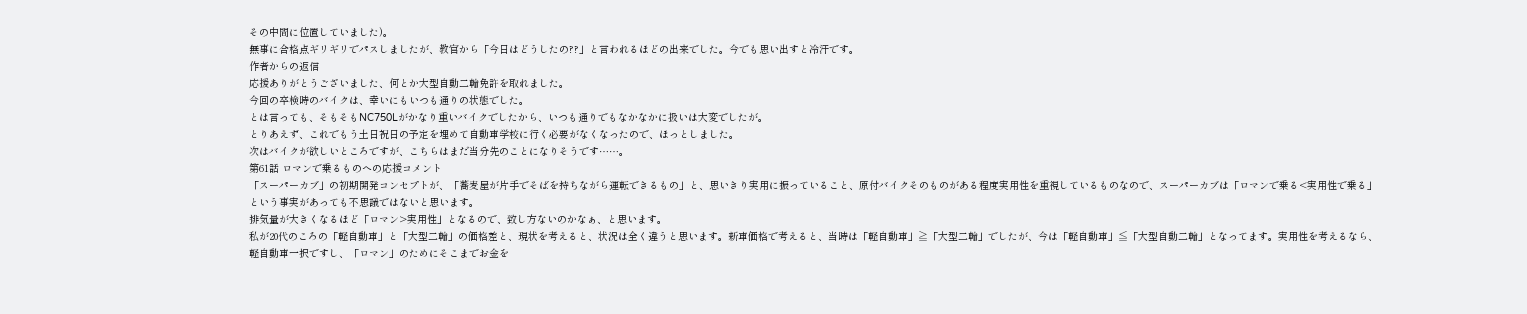その中間に位置していました)。
無事に合格点ギリギリでパスしましたが、教官から「今日はどうしたの??」と言われるほどの出来でした。今でも思い出すと冷汗です。
作者からの返信
応援ありがとうございました、何とか大型自動二輪免許を取れました。
今回の卒検時のバイクは、幸いにもいつも通りの状態でした。
とは言っても、そもそもNC750Lがかなり重いバイクでしたから、いつも通りでもなかなかに扱いは大変でしたが。
とりあえず、これでもう土日祝日の予定を埋めて自動車学校に行く必要がなくなったので、ほっとしました。
次はバイクが欲しいところですが、こちらはまだ当分先のことになりそうです……。
第61話 ロマンで乗るものへの応援コメント
「スーパーカブ」の初期開発コンセプトが、「蕎麦屋が片手でそばを持ちながら運転できるもの」と、思いきり実用に振っていること、原付バイクそのものがある程度実用性を重視しているものなので、スーパーカブは「ロマンで乗る<実用性で乗る」という事実があっても不思議ではないと思います。
排気量が大きくなるほど「ロマン>実用性」となるので、致し方ないのかなぁ、と思います。
私が20代のころの「軽自動車」と「大型二輪」の価格差と、現状を考えると、状況は全く違うと思います。新車価格で考えると、当時は「軽自動車」≧「大型二輪」でしたが、今は「軽自動車」≦「大型自動二輪」となってます。実用性を考えるなら、軽自動車一択ですし、「ロマン」のためにそこまでお金を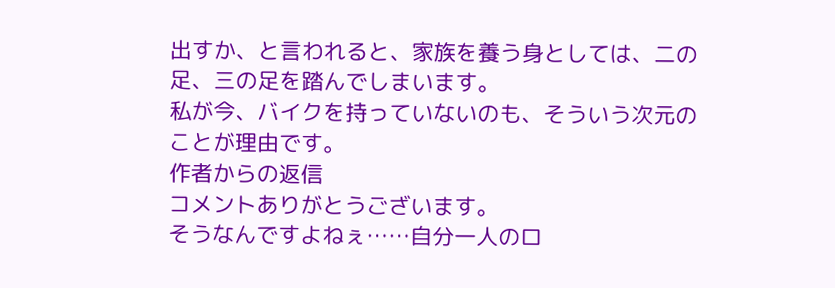出すか、と言われると、家族を養う身としては、二の足、三の足を踏んでしまいます。
私が今、バイクを持っていないのも、そういう次元のことが理由です。
作者からの返信
コメントありがとうございます。
そうなんですよねぇ……自分一人のロ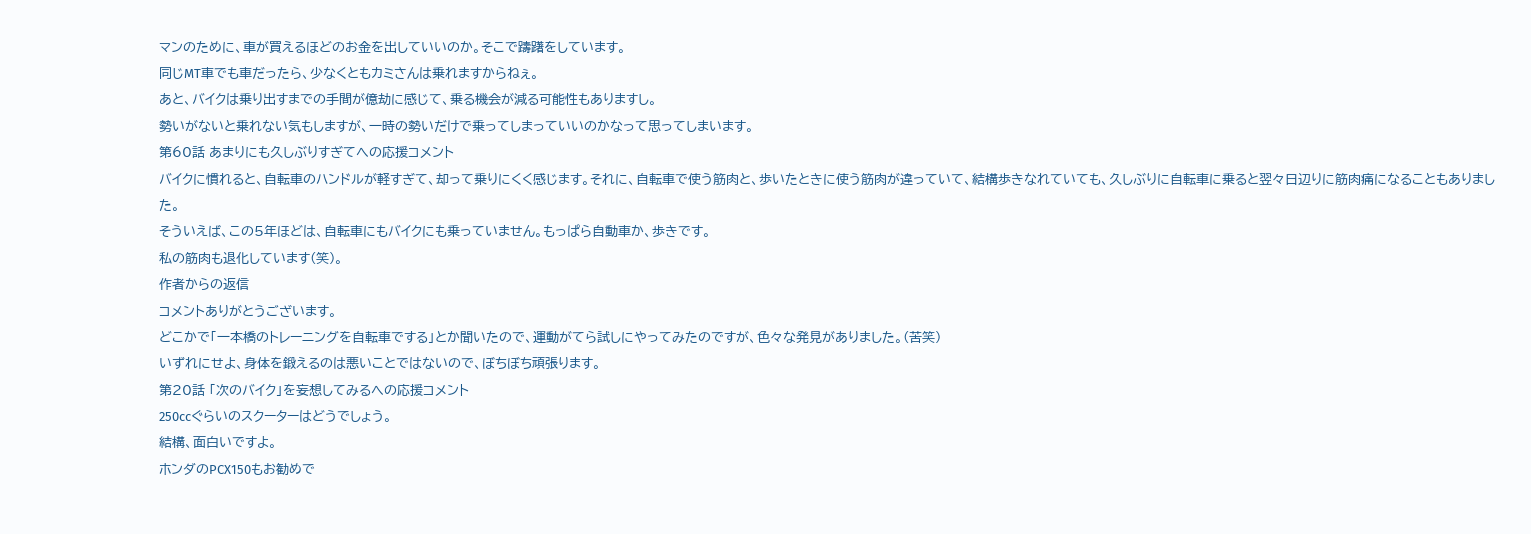マンのために、車が買えるほどのお金を出していいのか。そこで躊躇をしています。
同じMT車でも車だったら、少なくともカミさんは乗れますからねぇ。
あと、バイクは乗り出すまでの手間が億劫に感じて、乗る機会が減る可能性もありますし。
勢いがないと乗れない気もしますが、一時の勢いだけで乗ってしまっていいのかなって思ってしまいます。
第60話 あまりにも久しぶりすぎてへの応援コメント
バイクに慣れると、自転車のハンドルが軽すぎて、却って乗りにくく感じます。それに、自転車で使う筋肉と、歩いたときに使う筋肉が違っていて、結構歩きなれていても、久しぶりに自転車に乗ると翌々日辺りに筋肉痛になることもありました。
そういえば、この5年ほどは、自転車にもバイクにも乗っていません。もっぱら自動車か、歩きです。
私の筋肉も退化しています(笑)。
作者からの返信
コメントありがとうございます。
どこかで「一本橋のトレーニングを自転車でする」とか聞いたので、運動がてら試しにやってみたのですが、色々な発見がありました。(苦笑)
いずれにせよ、身体を鍛えるのは悪いことではないので、ぼちぼち頑張ります。
第20話 「次のバイク」を妄想してみるへの応援コメント
250ccぐらいのスクーターはどうでしょう。
結構、面白いですよ。
ホンダのPCX150もお勧めで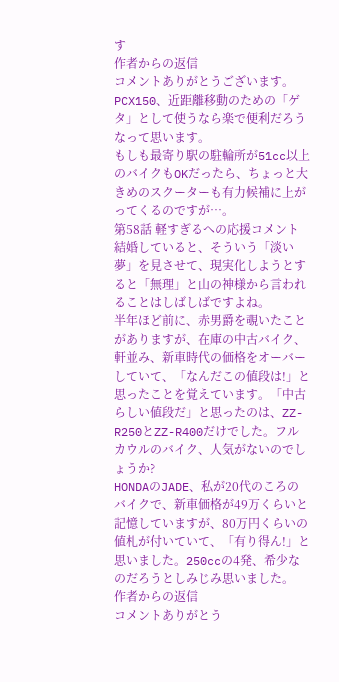す
作者からの返信
コメントありがとうございます。
PCX150、近距離移動のための「ゲタ」として使うなら楽で便利だろうなって思います。
もしも最寄り駅の駐輪所が51cc以上のバイクもOKだったら、ちょっと大きめのスクーターも有力候補に上がってくるのですが…。
第58話 軽すぎるへの応援コメント
結婚していると、そういう「淡い夢」を見させて、現実化しようとすると「無理」と山の神様から言われることはしばしばですよね。
半年ほど前に、赤男爵を覗いたことがありますが、在庫の中古バイク、軒並み、新車時代の価格をオーバーしていて、「なんだこの値段は!」と思ったことを覚えています。「中古らしい値段だ」と思ったのは、ZZ-R250とZZ-R400だけでした。フルカウルのバイク、人気がないのでしょうか?
HONDAのJADE、私が20代のころのバイクで、新車価格が49万くらいと記憶していますが、80万円くらいの値札が付いていて、「有り得ん!」と思いました。250ccの4発、希少なのだろうとしみじみ思いました。
作者からの返信
コメントありがとう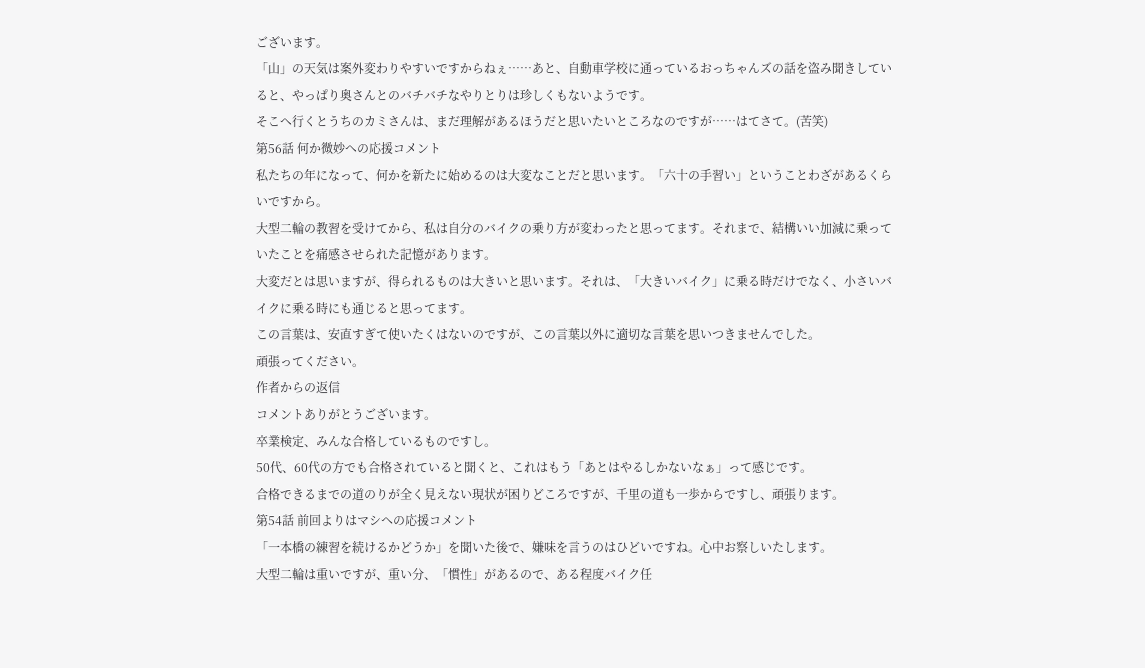ございます。
「山」の天気は案外変わりやすいですからねぇ……あと、自動車学校に通っているおっちゃんズの話を盗み聞きしていると、やっぱり奥さんとのバチバチなやりとりは珍しくもないようです。
そこへ行くとうちのカミさんは、まだ理解があるほうだと思いたいところなのですが……はてさて。(苦笑)
第56話 何か微妙への応援コメント
私たちの年になって、何かを新たに始めるのは大変なことだと思います。「六十の手習い」ということわざがあるくらいですから。
大型二輪の教習を受けてから、私は自分のバイクの乗り方が変わったと思ってます。それまで、結構いい加減に乗っていたことを痛感させられた記憶があります。
大変だとは思いますが、得られるものは大きいと思います。それは、「大きいバイク」に乗る時だけでなく、小さいバイクに乗る時にも通じると思ってます。
この言葉は、安直すぎて使いたくはないのですが、この言葉以外に適切な言葉を思いつきませんでした。
頑張ってください。
作者からの返信
コメントありがとうございます。
卒業検定、みんな合格しているものですし。
50代、60代の方でも合格されていると聞くと、これはもう「あとはやるしかないなぁ」って感じです。
合格できるまでの道のりが全く見えない現状が困りどころですが、千里の道も一歩からですし、頑張ります。
第54話 前回よりはマシへの応援コメント
「一本橋の練習を続けるかどうか」を聞いた後で、嫌味を言うのはひどいですね。心中お察しいたします。
大型二輪は重いですが、重い分、「慣性」があるので、ある程度バイク任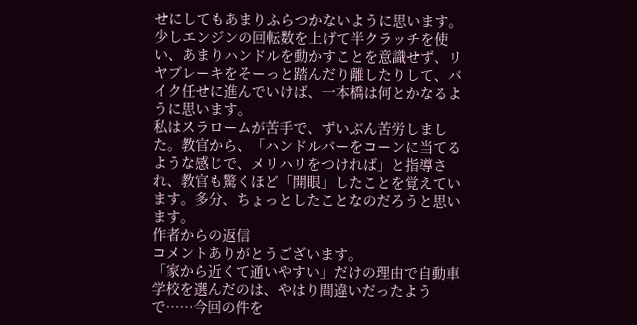せにしてもあまりふらつかないように思います。
少しエンジンの回転数を上げて半クラッチを使い、あまりハンドルを動かすことを意識せず、リヤブレーキをそーっと踏んだり離したりして、バイク任せに進んでいけば、一本橋は何とかなるように思います。
私はスラロームが苦手で、ずいぶん苦労しました。教官から、「ハンドルバーをコーンに当てるような感じで、メリハリをつければ」と指導され、教官も驚くほど「開眼」したことを覚えています。多分、ちょっとしたことなのだろうと思います。
作者からの返信
コメントありがとうございます。
「家から近くて通いやすい」だけの理由で自動車学校を選んだのは、やはり間違いだったようで……今回の件を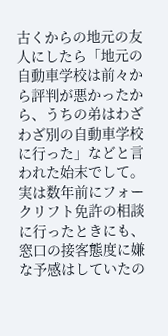古くからの地元の友人にしたら「地元の自動車学校は前々から評判が悪かったから、うちの弟はわざわざ別の自動車学校に行った」などと言われた始末でして。
実は数年前にフォークリフト免許の相談に行ったときにも、窓口の接客態度に嫌な予感はしていたの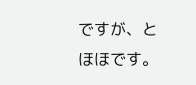ですが、とほほです。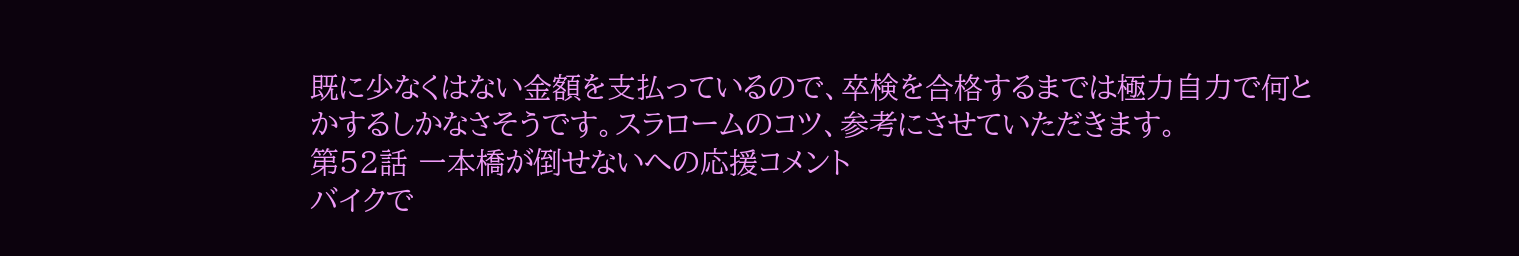既に少なくはない金額を支払っているので、卒検を合格するまでは極力自力で何とかするしかなさそうです。スラロームのコツ、参考にさせていただきます。
第52話 一本橋が倒せないへの応援コメント
バイクで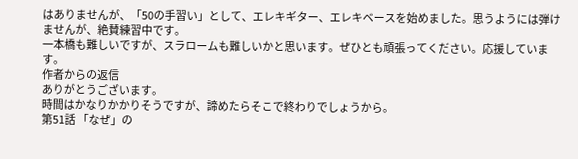はありませんが、「50の手習い」として、エレキギター、エレキベースを始めました。思うようには弾けませんが、絶賛練習中です。
一本橋も難しいですが、スラロームも難しいかと思います。ぜひとも頑張ってください。応援しています。
作者からの返信
ありがとうございます。
時間はかなりかかりそうですが、諦めたらそこで終わりでしょうから。
第51話 「なぜ」の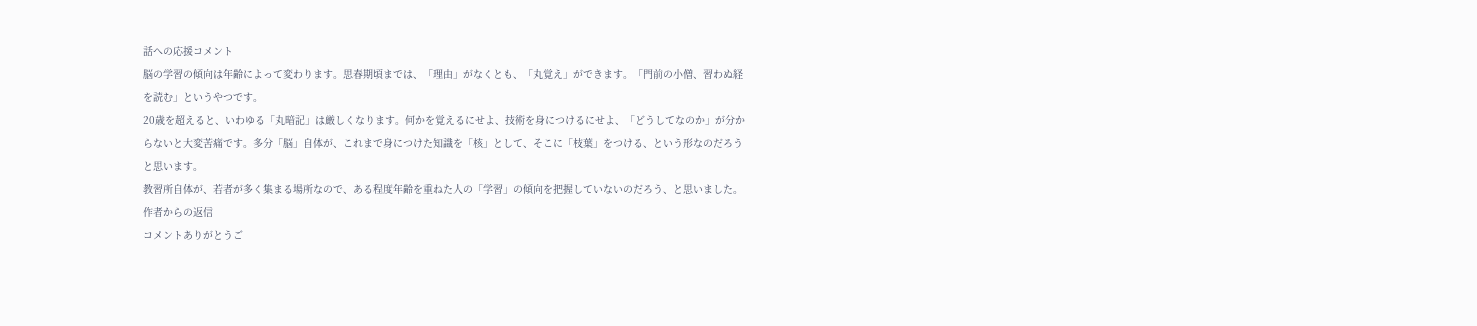話への応援コメント
脳の学習の傾向は年齢によって変わります。思春期頃までは、「理由」がなくとも、「丸覚え」ができます。「門前の小僧、習わぬ経を読む」というやつです。
20歳を超えると、いわゆる「丸暗記」は厳しくなります。何かを覚えるにせよ、技術を身につけるにせよ、「どうしてなのか」が分からないと大変苦痛です。多分「脳」自体が、これまで身につけた知識を「核」として、そこに「枝葉」をつける、という形なのだろうと思います。
教習所自体が、若者が多く集まる場所なので、ある程度年齢を重ねた人の「学習」の傾向を把握していないのだろう、と思いました。
作者からの返信
コメントありがとうご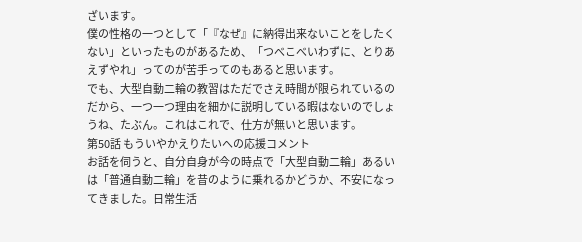ざいます。
僕の性格の一つとして「『なぜ』に納得出来ないことをしたくない」といったものがあるため、「つべこべいわずに、とりあえずやれ」ってのが苦手ってのもあると思います。
でも、大型自動二輪の教習はただでさえ時間が限られているのだから、一つ一つ理由を細かに説明している暇はないのでしょうね、たぶん。これはこれで、仕方が無いと思います。
第50話 もういやかえりたいへの応援コメント
お話を伺うと、自分自身が今の時点で「大型自動二輪」あるいは「普通自動二輪」を昔のように乗れるかどうか、不安になってきました。日常生活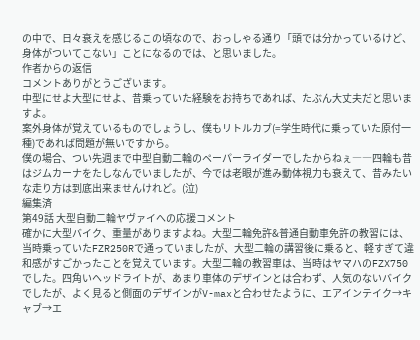の中で、日々衰えを感じるこの頃なので、おっしゃる通り「頭では分かっているけど、身体がついてこない」ことになるのでは、と思いました。
作者からの返信
コメントありがとうございます。
中型にせよ大型にせよ、昔乗っていた経験をお持ちであれば、たぶん大丈夫だと思いますよ。
案外身体が覚えているものでしょうし、僕もリトルカブ(=学生時代に乗っていた原付一種)であれば問題が無いですから。
僕の場合、つい先週まで中型自動二輪のペーパーライダーでしたからねぇ――四輪も昔はジムカーナをたしなんでいましたが、今では老眼が進み動体視力も衰えて、昔みたいな走り方は到底出来ませんけれど。(泣)
編集済
第49話 大型自動二輪ヤヴァイへの応援コメント
確かに大型バイク、重量がありますよね。大型二輪免許&普通自動車免許の教習には、当時乗っていたFZR250Rで通っていましたが、大型二輪の講習後に乗ると、軽すぎて違和感がすごかったことを覚えています。大型二輪の教習車は、当時はヤマハのFZX750でした。四角いヘッドライトが、あまり車体のデザインとは合わず、人気のないバイクでしたが、よく見ると側面のデザインがV-maxと合わせたように、エアインテイク→キャブ→エ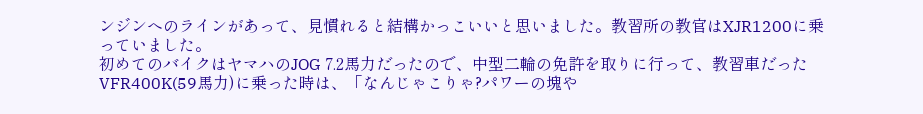ンジンへのラインがあって、見慣れると結構かっこいいと思いました。教習所の教官はXJR1200に乗っていました。
初めてのバイクはヤマハのJOG 7.2馬力だったので、中型二輪の免許を取りに行って、教習車だったVFR400K(59馬力)に乗った時は、「なんじゃこりゃ?パワーの塊や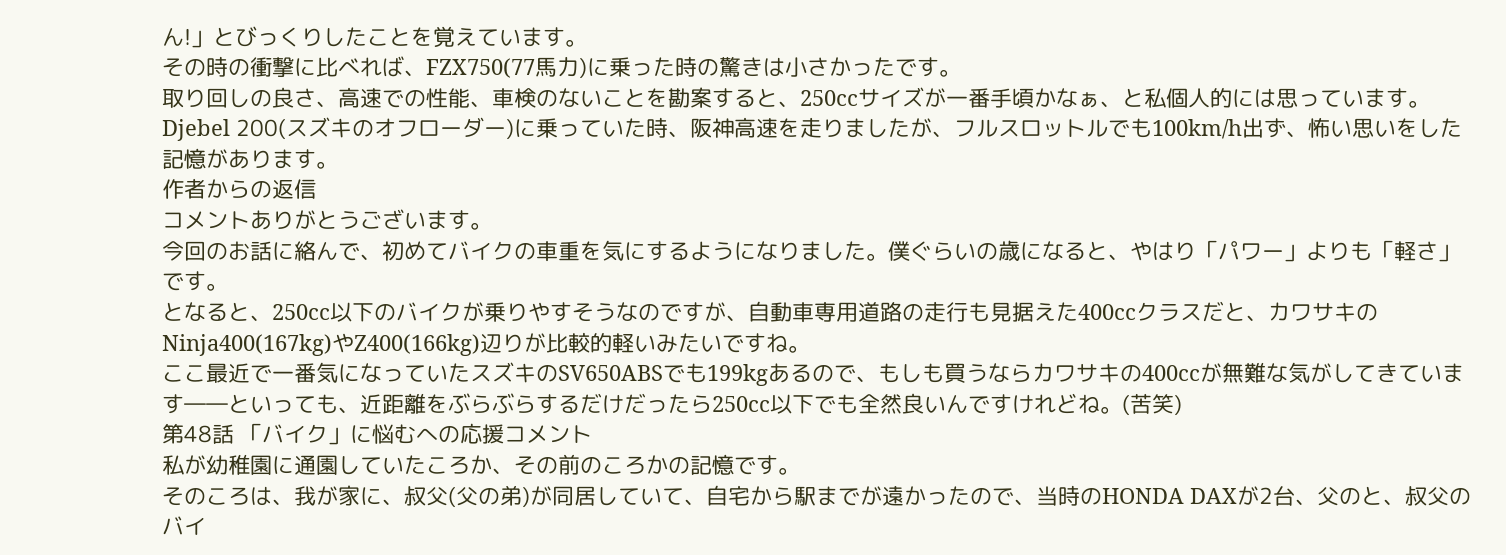ん!」とびっくりしたことを覚えています。
その時の衝撃に比べれば、FZX750(77馬力)に乗った時の驚きは小さかったです。
取り回しの良さ、高速での性能、車検のないことを勘案すると、250ccサイズが一番手頃かなぁ、と私個人的には思っています。Djebel 200(スズキのオフローダー)に乗っていた時、阪神高速を走りましたが、フルスロットルでも100km/h出ず、怖い思いをした記憶があります。
作者からの返信
コメントありがとうございます。
今回のお話に絡んで、初めてバイクの車重を気にするようになりました。僕ぐらいの歳になると、やはり「パワー」よりも「軽さ」です。
となると、250cc以下のバイクが乗りやすそうなのですが、自動車専用道路の走行も見据えた400ccクラスだと、カワサキのNinja400(167kg)やZ400(166kg)辺りが比較的軽いみたいですね。
ここ最近で一番気になっていたスズキのSV650ABSでも199kgあるので、もしも買うならカワサキの400ccが無難な気がしてきています――といっても、近距離をぶらぶらするだけだったら250cc以下でも全然良いんですけれどね。(苦笑)
第48話 「バイク」に悩むへの応援コメント
私が幼稚園に通園していたころか、その前のころかの記憶です。
そのころは、我が家に、叔父(父の弟)が同居していて、自宅から駅までが遠かったので、当時のHONDA DAXが2台、父のと、叔父のバイ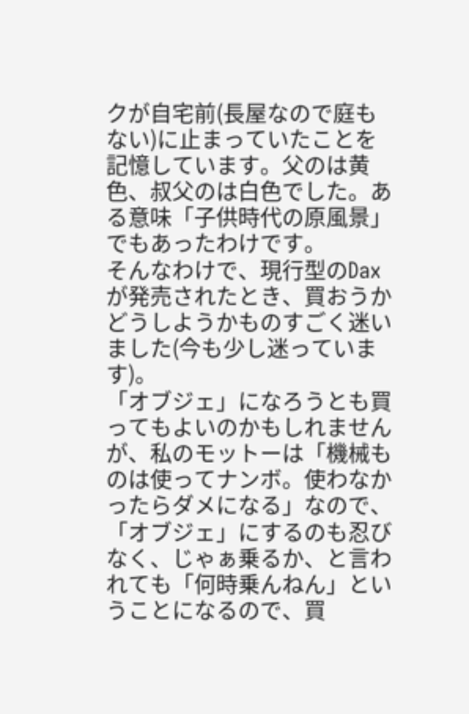クが自宅前(長屋なので庭もない)に止まっていたことを記憶しています。父のは黄色、叔父のは白色でした。ある意味「子供時代の原風景」でもあったわけです。
そんなわけで、現行型のDaxが発売されたとき、買おうかどうしようかものすごく迷いました(今も少し迷っています)。
「オブジェ」になろうとも買ってもよいのかもしれませんが、私のモットーは「機械ものは使ってナンボ。使わなかったらダメになる」なので、「オブジェ」にするのも忍びなく、じゃぁ乗るか、と言われても「何時乗んねん」ということになるので、買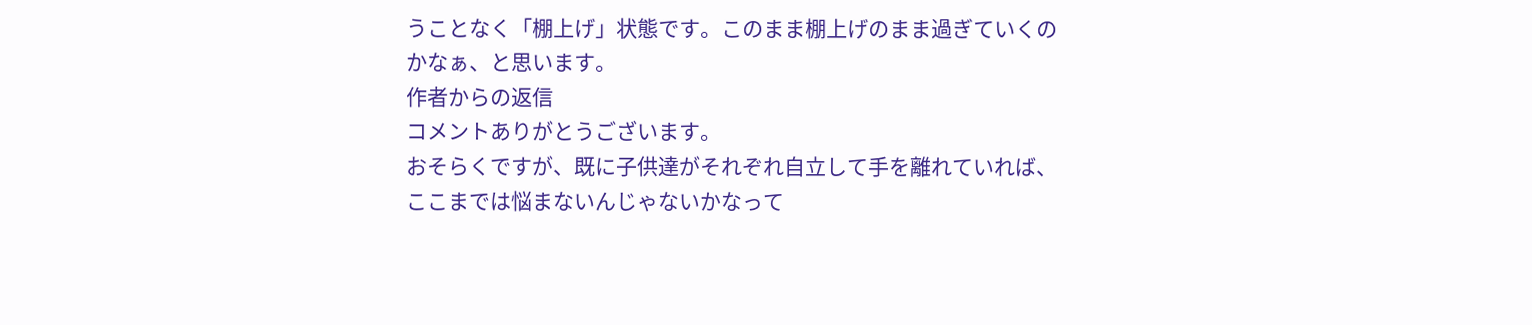うことなく「棚上げ」状態です。このまま棚上げのまま過ぎていくのかなぁ、と思います。
作者からの返信
コメントありがとうございます。
おそらくですが、既に子供達がそれぞれ自立して手を離れていれば、ここまでは悩まないんじゃないかなって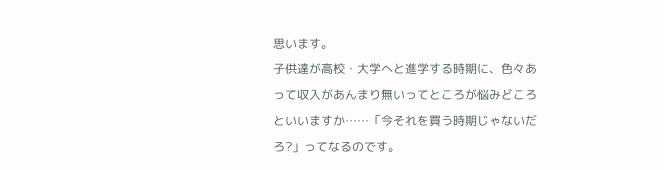思います。
子供達が高校・大学へと進学する時期に、色々あって収入があんまり無いってところが悩みどころといいますか……「今それを買う時期じゃないだろ?」ってなるのです。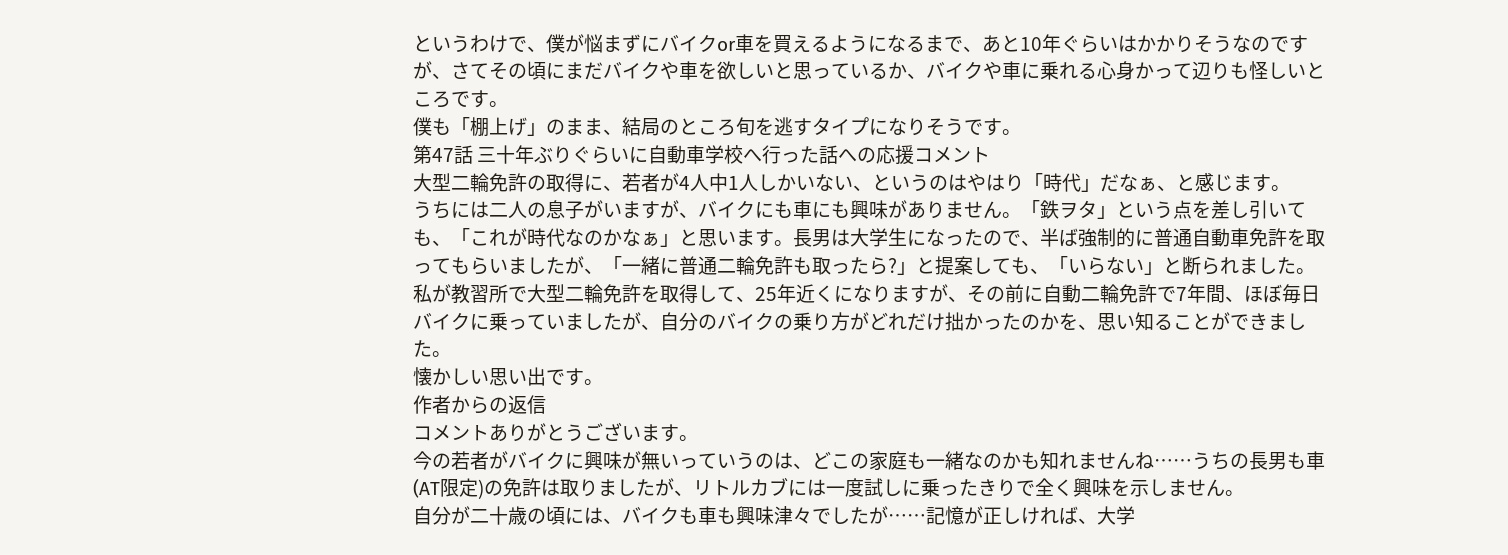というわけで、僕が悩まずにバイクor車を買えるようになるまで、あと10年ぐらいはかかりそうなのですが、さてその頃にまだバイクや車を欲しいと思っているか、バイクや車に乗れる心身かって辺りも怪しいところです。
僕も「棚上げ」のまま、結局のところ旬を逃すタイプになりそうです。
第47話 三十年ぶりぐらいに自動車学校へ行った話への応援コメント
大型二輪免許の取得に、若者が4人中1人しかいない、というのはやはり「時代」だなぁ、と感じます。
うちには二人の息子がいますが、バイクにも車にも興味がありません。「鉄ヲタ」という点を差し引いても、「これが時代なのかなぁ」と思います。長男は大学生になったので、半ば強制的に普通自動車免許を取ってもらいましたが、「一緒に普通二輪免許も取ったら?」と提案しても、「いらない」と断られました。
私が教習所で大型二輪免許を取得して、25年近くになりますが、その前に自動二輪免許で7年間、ほぼ毎日バイクに乗っていましたが、自分のバイクの乗り方がどれだけ拙かったのかを、思い知ることができました。
懐かしい思い出です。
作者からの返信
コメントありがとうございます。
今の若者がバイクに興味が無いっていうのは、どこの家庭も一緒なのかも知れませんね……うちの長男も車(AT限定)の免許は取りましたが、リトルカブには一度試しに乗ったきりで全く興味を示しません。
自分が二十歳の頃には、バイクも車も興味津々でしたが……記憶が正しければ、大学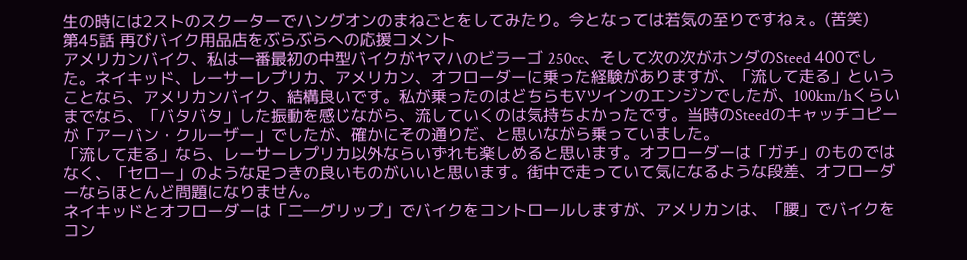生の時には2ストのスクーターでハングオンのまねごとをしてみたり。今となっては若気の至りですねぇ。(苦笑)
第45話 再びバイク用品店をぶらぶらへの応援コメント
アメリカンバイク、私は一番最初の中型バイクがヤマハのビラーゴ 250cc、そして次の次がホンダのSteed 400でした。ネイキッド、レーサーレプリカ、アメリカン、オフローダーに乗った経験がありますが、「流して走る」ということなら、アメリカンバイク、結構良いです。私が乗ったのはどちらもVツインのエンジンでしたが、100km/hくらいまでなら、「バタバタ」した振動を感じながら、流していくのは気持ちよかったです。当時のSteedのキャッチコピーが「アーバン・クルーザー」でしたが、確かにその通りだ、と思いながら乗っていました。
「流して走る」なら、レーサーレプリカ以外ならいずれも楽しめると思います。オフローダーは「ガチ」のものではなく、「セロー」のような足つきの良いものがいいと思います。街中で走っていて気になるような段差、オフローダーならほとんど問題になりません。
ネイキッドとオフローダーは「二―グリップ」でバイクをコントロールしますが、アメリカンは、「腰」でバイクをコン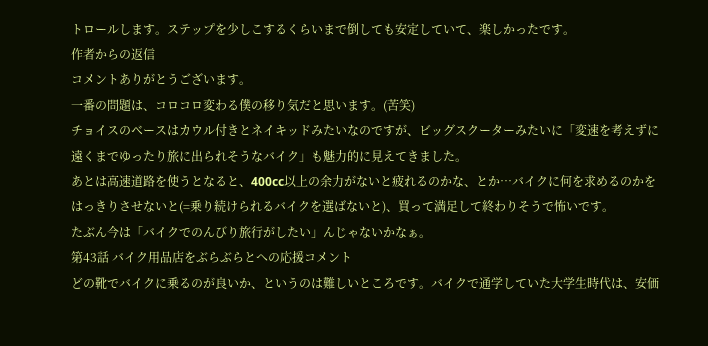トロールします。ステップを少しこするくらいまで倒しても安定していて、楽しかったです。
作者からの返信
コメントありがとうございます。
一番の問題は、コロコロ変わる僕の移り気だと思います。(苦笑)
チョイスのベースはカウル付きとネイキッドみたいなのですが、ビッグスクーターみたいに「変速を考えずに遠くまでゆったり旅に出られそうなバイク」も魅力的に見えてきました。
あとは高速道路を使うとなると、400cc以上の余力がないと疲れるのかな、とか…バイクに何を求めるのかをはっきりさせないと(=乗り続けられるバイクを選ばないと)、買って満足して終わりそうで怖いです。
たぶん今は「バイクでのんびり旅行がしたい」んじゃないかなぁ。
第43話 バイク用品店をぶらぶらとへの応援コメント
どの靴でバイクに乗るのが良いか、というのは難しいところです。バイクで通学していた大学生時代は、安価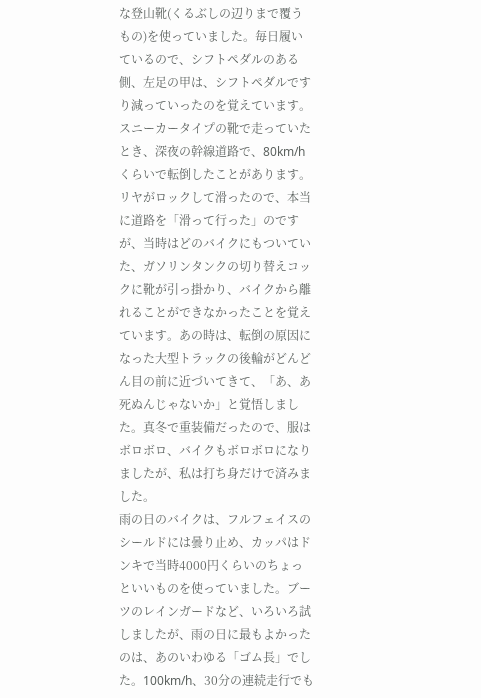な登山靴(くるぶしの辺りまで覆うもの)を使っていました。毎日履いているので、シフトペダルのある側、左足の甲は、シフトペダルですり減っていったのを覚えています。
スニーカータイプの靴で走っていたとき、深夜の幹線道路で、80km/hくらいで転倒したことがあります。リヤがロックして滑ったので、本当に道路を「滑って行った」のですが、当時はどのバイクにもついていた、ガソリンタンクの切り替えコックに靴が引っ掛かり、バイクから離れることができなかったことを覚えています。あの時は、転倒の原因になった大型トラックの後輪がどんどん目の前に近づいてきて、「あ、あ死ぬんじゃないか」と覚悟しました。真冬で重装備だったので、服はボロボロ、バイクもボロボロになりましたが、私は打ち身だけで済みました。
雨の日のバイクは、フルフェイスのシールドには曇り止め、カッパはドンキで当時4000円くらいのちょっといいものを使っていました。ブーツのレインガードなど、いろいろ試しましたが、雨の日に最もよかったのは、あのいわゆる「ゴム長」でした。100km/h、30分の連続走行でも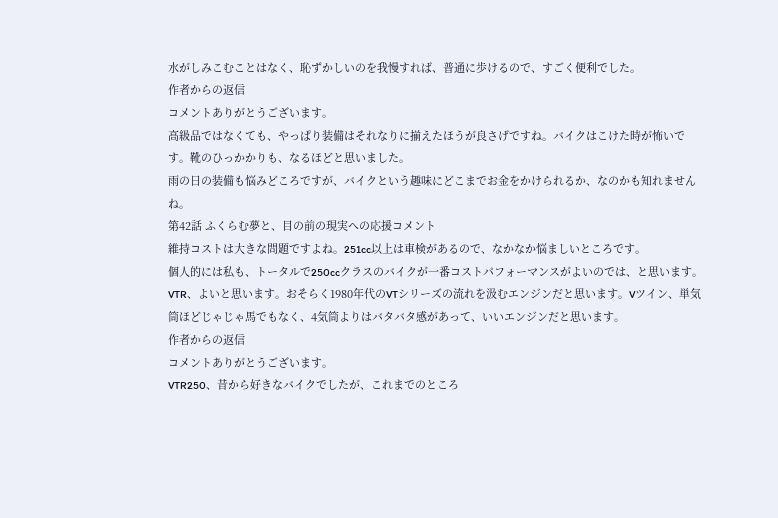水がしみこむことはなく、恥ずかしいのを我慢すれば、普通に歩けるので、すごく便利でした。
作者からの返信
コメントありがとうございます。
高級品ではなくても、やっぱり装備はそれなりに揃えたほうが良さげですね。バイクはこけた時が怖いです。靴のひっかかりも、なるほどと思いました。
雨の日の装備も悩みどころですが、バイクという趣味にどこまでお金をかけられるか、なのかも知れませんね。
第42話 ふくらむ夢と、目の前の現実への応援コメント
維持コストは大きな問題ですよね。251cc以上は車検があるので、なかなか悩ましいところです。
個人的には私も、トータルで250ccクラスのバイクが一番コストパフォーマンスがよいのでは、と思います。VTR、よいと思います。おそらく1980年代のVTシリーズの流れを汲むエンジンだと思います。Vツイン、単気筒ほどじゃじゃ馬でもなく、4気筒よりはバタバタ感があって、いいエンジンだと思います。
作者からの返信
コメントありがとうございます。
VTR250、昔から好きなバイクでしたが、これまでのところ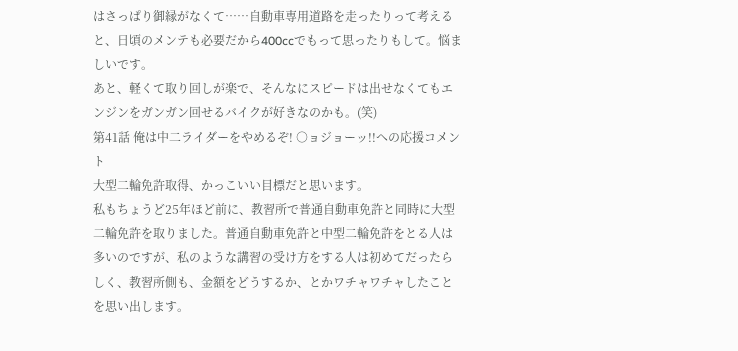はさっぱり御縁がなくて……自動車専用道路を走ったりって考えると、日頃のメンテも必要だから400ccでもって思ったりもして。悩ましいです。
あと、軽くて取り回しが楽で、そんなにスピードは出せなくてもエンジンをガンガン回せるバイクが好きなのかも。(笑)
第41話 俺は中二ライダーをやめるぞ! ○ョジョーッ!!への応援コメント
大型二輪免許取得、かっこいい目標だと思います。
私もちょうど25年ほど前に、教習所で普通自動車免許と同時に大型二輪免許を取りました。普通自動車免許と中型二輪免許をとる人は多いのですが、私のような講習の受け方をする人は初めてだったらしく、教習所側も、金額をどうするか、とかワチャワチャしたことを思い出します。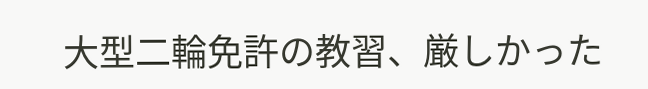大型二輪免許の教習、厳しかった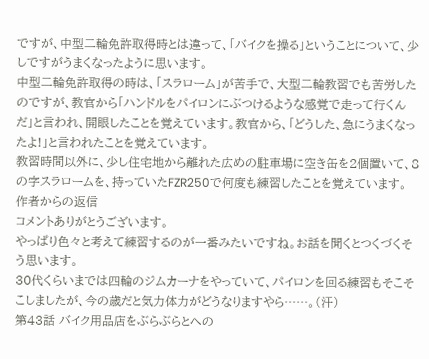ですが、中型二輪免許取得時とは違って、「バイクを操る」ということについて、少しですがうまくなったように思います。
中型二輪免許取得の時は、「スラローム」が苦手で、大型二輪教習でも苦労したのですが、教官から「ハンドルをパイロンにぶつけるような感覚で走って行くんだ」と言われ、開眼したことを覚えています。教官から、「どうした、急にうまくなったよ!」と言われたことを覚えています。
教習時間以外に、少し住宅地から離れた広めの駐車場に空き缶を2個置いて、8の字スラロームを、持っていたFZR250で何度も練習したことを覚えています。
作者からの返信
コメントありがとうございます。
やっぱり色々と考えて練習するのが一番みたいですね。お話を聞くとつくづくそう思います。
30代くらいまでは四輪のジムカーナをやっていて、パイロンを回る練習もそこそこしましたが、今の歳だと気力体力がどうなりますやら……。(汗)
第43話 バイク用品店をぶらぶらとへの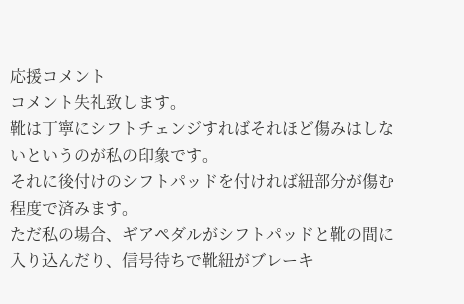応援コメント
コメント失礼致します。
靴は丁寧にシフトチェンジすればそれほど傷みはしないというのが私の印象です。
それに後付けのシフトパッドを付ければ紐部分が傷む程度で済みます。
ただ私の場合、ギアペダルがシフトパッドと靴の間に入り込んだり、信号待ちで靴紐がブレーキ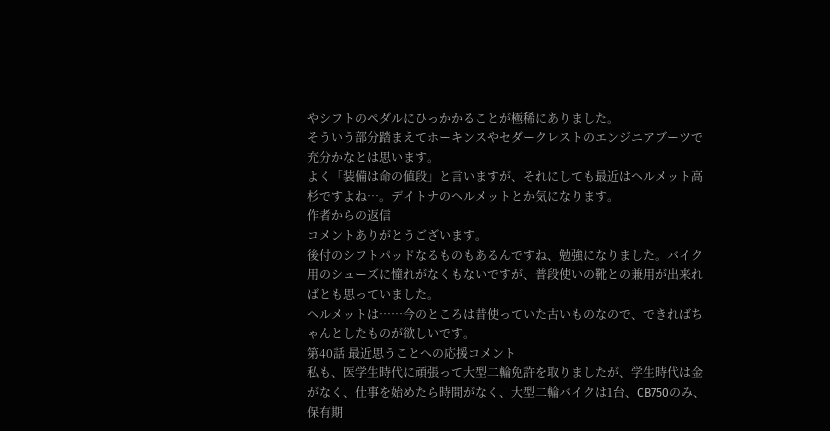やシフトのペダルにひっかかることが極稀にありました。
そういう部分踏まえてホーキンスやセダークレストのエンジニアブーツで充分かなとは思います。
よく「装備は命の値段」と言いますが、それにしても最近はヘルメット高杉ですよね…。デイトナのヘルメットとか気になります。
作者からの返信
コメントありがとうございます。
後付のシフトパッドなるものもあるんですね、勉強になりました。バイク用のシューズに憧れがなくもないですが、普段使いの靴との兼用が出来ればとも思っていました。
ヘルメットは……今のところは昔使っていた古いものなので、できればちゃんとしたものが欲しいです。
第40話 最近思うことへの応援コメント
私も、医学生時代に頑張って大型二輪免許を取りましたが、学生時代は金がなく、仕事を始めたら時間がなく、大型二輪バイクは1台、CB750のみ、保有期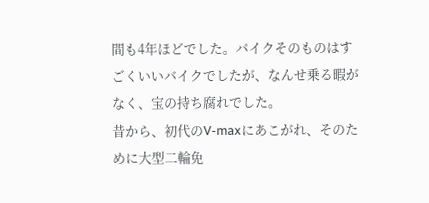間も4年ほどでした。バイクそのものはすごくいいバイクでしたが、なんせ乗る暇がなく、宝の持ち腐れでした。
昔から、初代のV-maxにあこがれ、そのために大型二輪免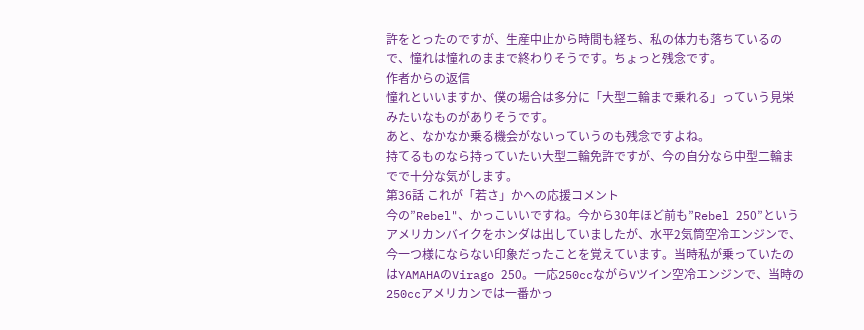許をとったのですが、生産中止から時間も経ち、私の体力も落ちているので、憧れは憧れのままで終わりそうです。ちょっと残念です。
作者からの返信
憧れといいますか、僕の場合は多分に「大型二輪まで乗れる」っていう見栄みたいなものがありそうです。
あと、なかなか乗る機会がないっていうのも残念ですよね。
持てるものなら持っていたい大型二輪免許ですが、今の自分なら中型二輪までで十分な気がします。
第36話 これが「若さ」かへの応援コメント
今の”Rebel"、かっこいいですね。今から30年ほど前も”Rebel 250”というアメリカンバイクをホンダは出していましたが、水平2気筒空冷エンジンで、今一つ様にならない印象だったことを覚えています。当時私が乗っていたのはYAMAHAのVirago 250。一応250ccながらVツイン空冷エンジンで、当時の250ccアメリカンでは一番かっ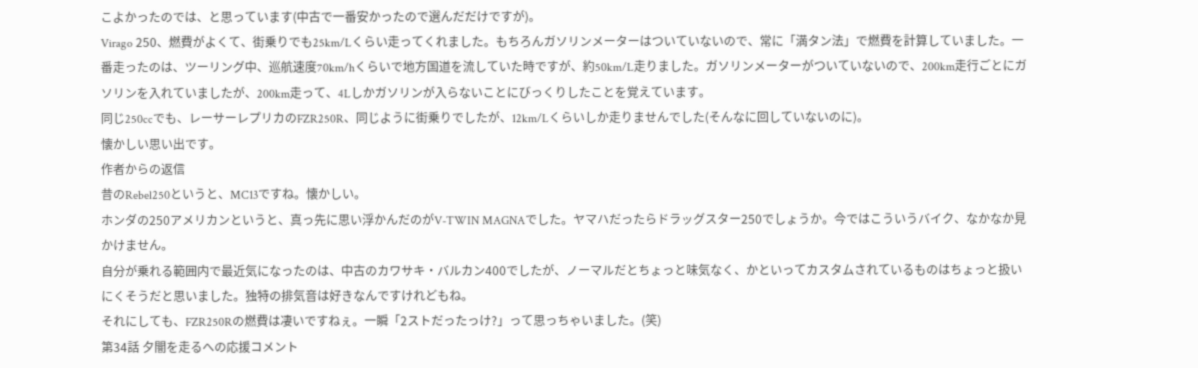こよかったのでは、と思っています(中古で一番安かったので選んだだけですが)。
Virago 250、燃費がよくて、街乗りでも25km/Lくらい走ってくれました。もちろんガソリンメーターはついていないので、常に「満タン法」で燃費を計算していました。一番走ったのは、ツーリング中、巡航速度70km/hくらいで地方国道を流していた時ですが、約50km/L走りました。ガソリンメーターがついていないので、200km走行ごとにガソリンを入れていましたが、200km走って、4Lしかガソリンが入らないことにびっくりしたことを覚えています。
同じ250ccでも、レーサーレプリカのFZR250R、同じように街乗りでしたが、12km/Lくらいしか走りませんでした(そんなに回していないのに)。
懐かしい思い出です。
作者からの返信
昔のRebel250というと、MC13ですね。懐かしい。
ホンダの250アメリカンというと、真っ先に思い浮かんだのがV-TWIN MAGNAでした。ヤマハだったらドラッグスター250でしょうか。今ではこういうバイク、なかなか見かけません。
自分が乗れる範囲内で最近気になったのは、中古のカワサキ・バルカン400でしたが、ノーマルだとちょっと味気なく、かといってカスタムされているものはちょっと扱いにくそうだと思いました。独特の排気音は好きなんですけれどもね。
それにしても、FZR250Rの燃費は凄いですねぇ。一瞬「2ストだったっけ?」って思っちゃいました。(笑)
第34話 夕闇を走るへの応援コメント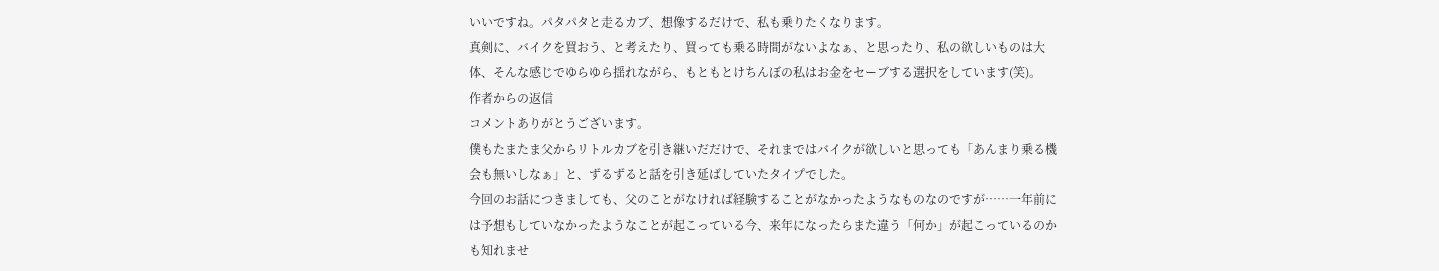いいですね。パタパタと走るカブ、想像するだけで、私も乗りたくなります。
真剣に、バイクを買おう、と考えたり、買っても乗る時間がないよなぁ、と思ったり、私の欲しいものは大体、そんな感じでゆらゆら揺れながら、もともとけちんぼの私はお金をセーブする選択をしています(笑)。
作者からの返信
コメントありがとうございます。
僕もたまたま父からリトルカブを引き継いだだけで、それまではバイクが欲しいと思っても「あんまり乗る機会も無いしなぁ」と、ずるずると話を引き延ばしていたタイプでした。
今回のお話につきましても、父のことがなければ経験することがなかったようなものなのですが……一年前には予想もしていなかったようなことが起こっている今、来年になったらまた違う「何か」が起こっているのかも知れませ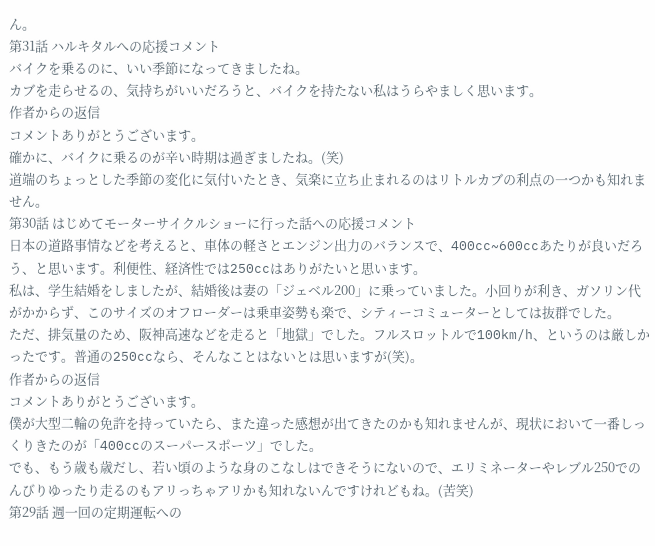ん。
第31話 ハルキタルへの応援コメント
バイクを乗るのに、いい季節になってきましたね。
カブを走らせるの、気持ちがいいだろうと、バイクを持たない私はうらやましく思います。
作者からの返信
コメントありがとうございます。
確かに、バイクに乗るのが辛い時期は過ぎましたね。(笑)
道端のちょっとした季節の変化に気付いたとき、気楽に立ち止まれるのはリトルカブの利点の一つかも知れません。
第30話 はじめてモーターサイクルショーに行った話への応援コメント
日本の道路事情などを考えると、車体の軽さとエンジン出力のバランスで、400cc~600ccあたりが良いだろう、と思います。利便性、経済性では250ccはありがたいと思います。
私は、学生結婚をしましたが、結婚後は妻の「ジェベル200」に乗っていました。小回りが利き、ガソリン代がかからず、このサイズのオフローダーは乗車姿勢も楽で、シティーコミューターとしては抜群でした。
ただ、排気量のため、阪神高速などを走ると「地獄」でした。フルスロットルで100km/h、というのは厳しかったです。普通の250ccなら、そんなことはないとは思いますが(笑)。
作者からの返信
コメントありがとうございます。
僕が大型二輪の免許を持っていたら、また違った感想が出てきたのかも知れませんが、現状において一番しっくりきたのが「400ccのスーパースポーツ」でした。
でも、もう歳も歳だし、若い頃のような身のこなしはできそうにないので、エリミネーターやレブル250でのんびりゆったり走るのもアリっちゃアリかも知れないんですけれどもね。(苦笑)
第29話 週一回の定期運転への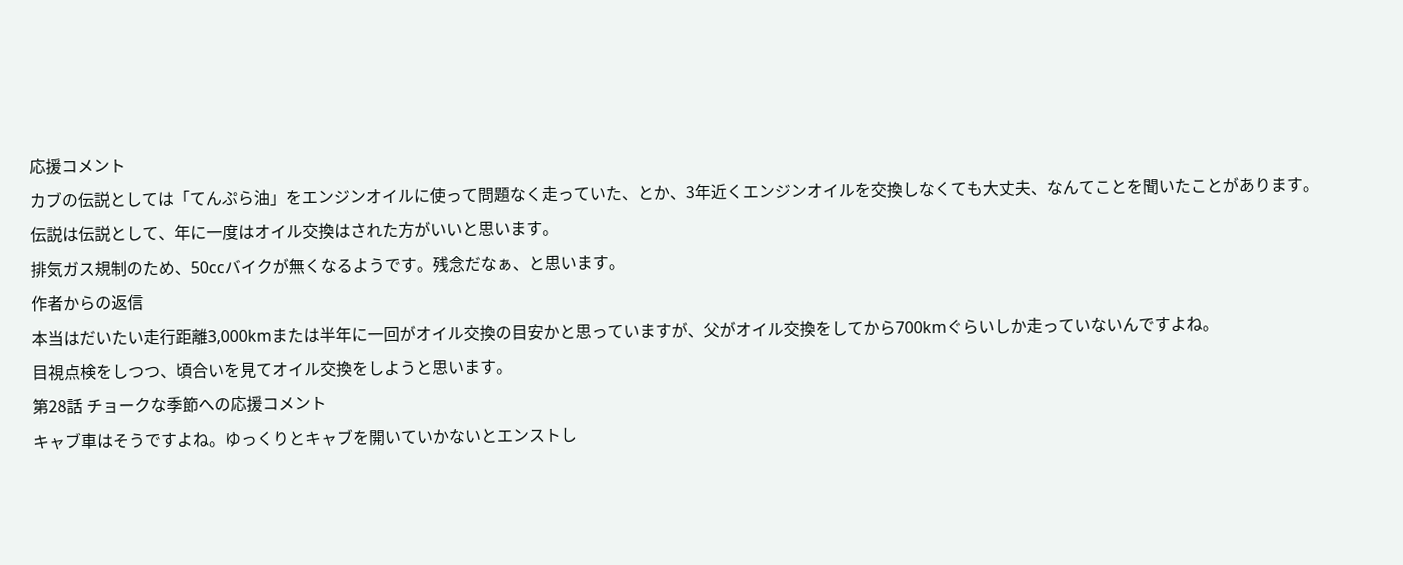応援コメント
カブの伝説としては「てんぷら油」をエンジンオイルに使って問題なく走っていた、とか、3年近くエンジンオイルを交換しなくても大丈夫、なんてことを聞いたことがあります。
伝説は伝説として、年に一度はオイル交換はされた方がいいと思います。
排気ガス規制のため、50ccバイクが無くなるようです。残念だなぁ、と思います。
作者からの返信
本当はだいたい走行距離3,000kmまたは半年に一回がオイル交換の目安かと思っていますが、父がオイル交換をしてから700kmぐらいしか走っていないんですよね。
目視点検をしつつ、頃合いを見てオイル交換をしようと思います。
第28話 チョークな季節への応援コメント
キャブ車はそうですよね。ゆっくりとキャブを開いていかないとエンストし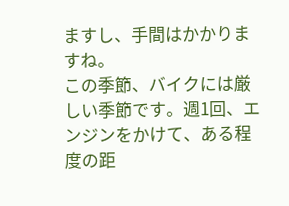ますし、手間はかかりますね。
この季節、バイクには厳しい季節です。週1回、エンジンをかけて、ある程度の距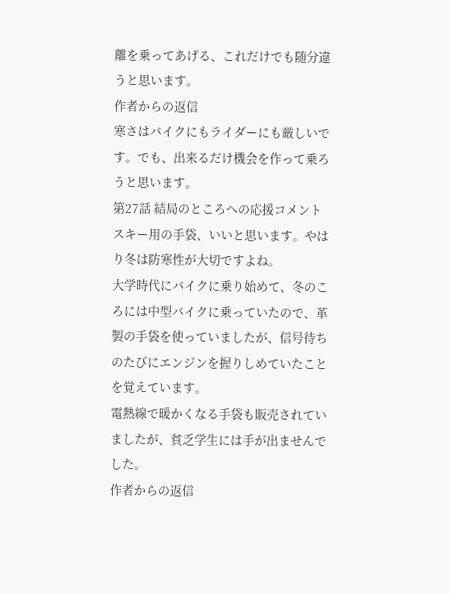離を乗ってあげる、これだけでも随分違うと思います。
作者からの返信
寒さはバイクにもライダーにも厳しいです。でも、出来るだけ機会を作って乗ろうと思います。
第27話 結局のところへの応援コメント
スキー用の手袋、いいと思います。やはり冬は防寒性が大切ですよね。
大学時代にバイクに乗り始めて、冬のころには中型バイクに乗っていたので、革製の手袋を使っていましたが、信号待ちのたびにエンジンを握りしめていたことを覚えています。
電熱線で暖かくなる手袋も販売されていましたが、貧乏学生には手が出ませんでした。
作者からの返信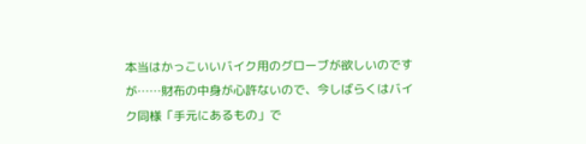本当はかっこいいバイク用のグローブが欲しいのですが……財布の中身が心許ないので、今しばらくはバイク同様「手元にあるもの」で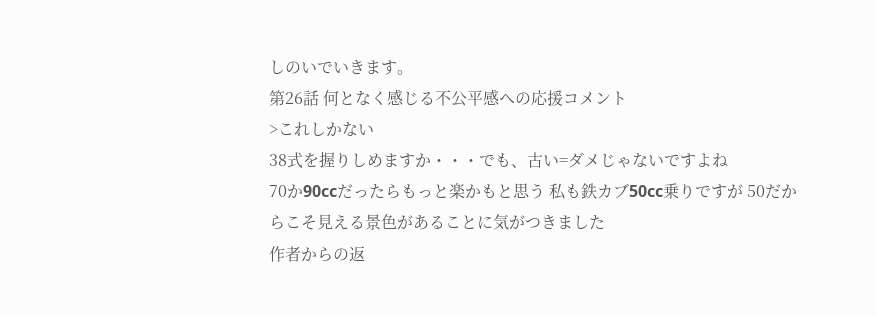しのいでいきます。
第26話 何となく感じる不公平感への応援コメント
>これしかない
38式を握りしめますか・・・でも、古い=ダメじゃないですよね
70か90ccだったらもっと楽かもと思う 私も鉄カブ50cc乗りですが 50だからこそ見える景色があることに気がつきました
作者からの返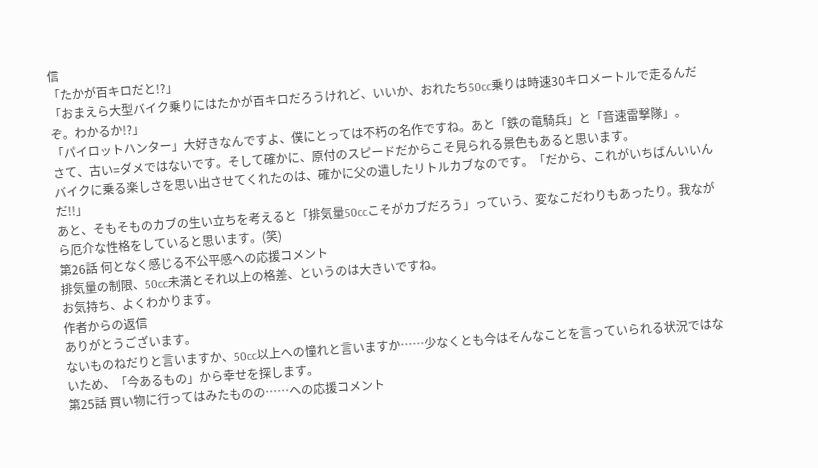信
「たかが百キロだと!?」
「おまえら大型バイク乗りにはたかが百キロだろうけれど、いいか、おれたち50cc乗りは時速30キロメートルで走るんだぞ。わかるか!?」
「パイロットハンター」大好きなんですよ、僕にとっては不朽の名作ですね。あと「鉄の竜騎兵」と「音速雷撃隊」。
さて、古い=ダメではないです。そして確かに、原付のスピードだからこそ見られる景色もあると思います。
バイクに乗る楽しさを思い出させてくれたのは、確かに父の遺したリトルカブなのです。「だから、これがいちばんいいんだ!!」
あと、そもそものカブの生い立ちを考えると「排気量50ccこそがカブだろう」っていう、変なこだわりもあったり。我ながら厄介な性格をしていると思います。(笑)
第26話 何となく感じる不公平感への応援コメント
排気量の制限、50cc未満とそれ以上の格差、というのは大きいですね。
お気持ち、よくわかります。
作者からの返信
ありがとうございます。
ないものねだりと言いますか、50cc以上への憧れと言いますか……少なくとも今はそんなことを言っていられる状況ではないため、「今あるもの」から幸せを探します。
第25話 買い物に行ってはみたものの……への応援コメント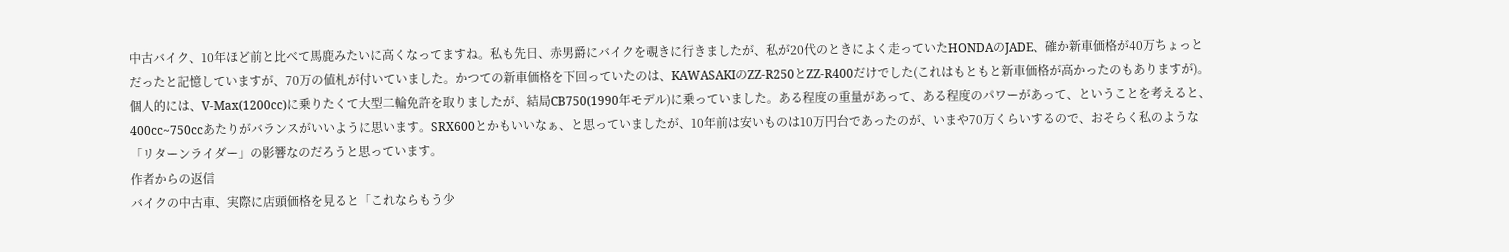中古バイク、10年ほど前と比べて馬鹿みたいに高くなってますね。私も先日、赤男爵にバイクを覗きに行きましたが、私が20代のときによく走っていたHONDAのJADE、確か新車価格が40万ちょっとだったと記憶していますが、70万の値札が付いていました。かつての新車価格を下回っていたのは、KAWASAKIのZZ-R250とZZ-R400だけでした(これはもともと新車価格が高かったのもありますが)。
個人的には、V-Max(1200cc)に乗りたくて大型二輪免許を取りましたが、結局CB750(1990年モデル)に乗っていました。ある程度の重量があって、ある程度のパワーがあって、ということを考えると、400cc~750ccあたりがバランスがいいように思います。SRX600とかもいいなぁ、と思っていましたが、10年前は安いものは10万円台であったのが、いまや70万くらいするので、おそらく私のような「リターンライダー」の影響なのだろうと思っています。
作者からの返信
バイクの中古車、実際に店頭価格を見ると「これならもう少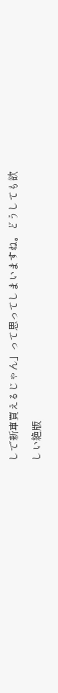しで新車買えるじゃん」って思ってしまいますね。どうしても欲しい絶版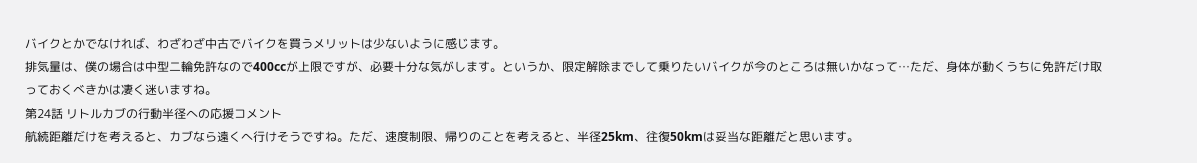バイクとかでなければ、わざわざ中古でバイクを買うメリットは少ないように感じます。
排気量は、僕の場合は中型二輪免許なので400ccが上限ですが、必要十分な気がします。というか、限定解除までして乗りたいバイクが今のところは無いかなって…ただ、身体が動くうちに免許だけ取っておくべきかは凄く迷いますね。
第24話 リトルカブの行動半径への応援コメント
航続距離だけを考えると、カブなら遠くへ行けそうですね。ただ、速度制限、帰りのことを考えると、半径25km、往復50kmは妥当な距離だと思います。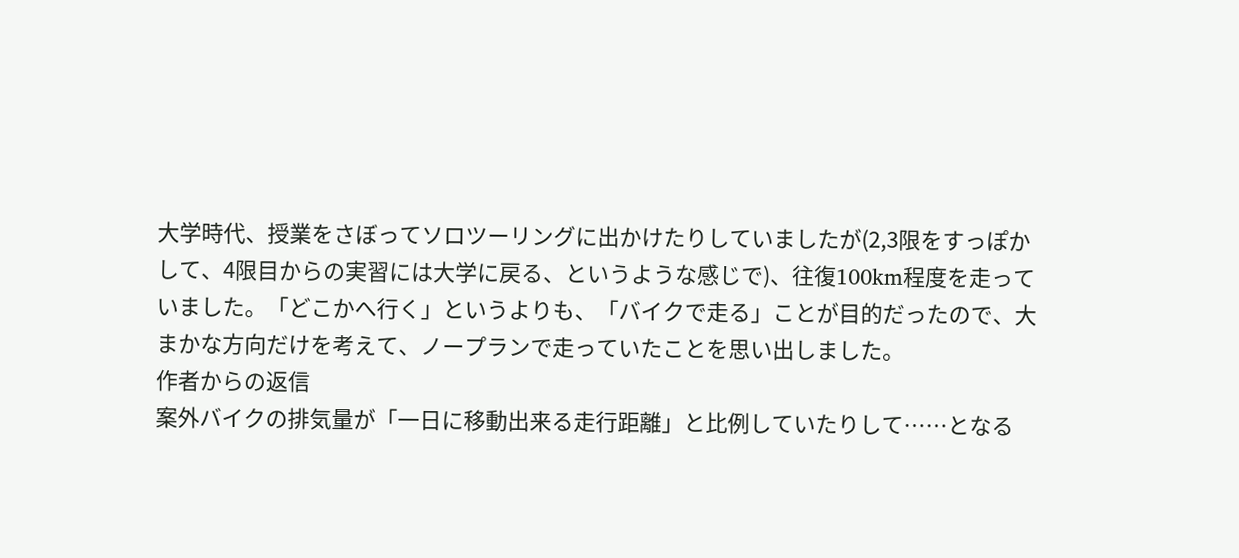大学時代、授業をさぼってソロツーリングに出かけたりしていましたが(2,3限をすっぽかして、4限目からの実習には大学に戻る、というような感じで)、往復100km程度を走っていました。「どこかへ行く」というよりも、「バイクで走る」ことが目的だったので、大まかな方向だけを考えて、ノープランで走っていたことを思い出しました。
作者からの返信
案外バイクの排気量が「一日に移動出来る走行距離」と比例していたりして……となる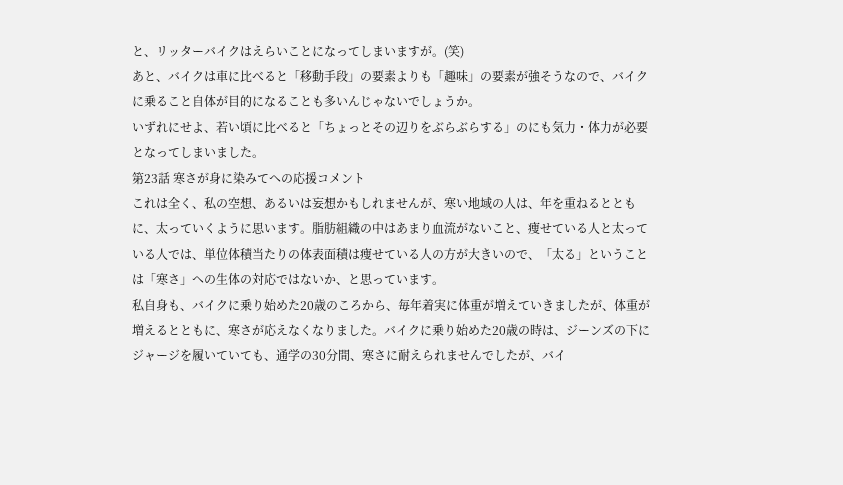と、リッターバイクはえらいことになってしまいますが。(笑)
あと、バイクは車に比べると「移動手段」の要素よりも「趣味」の要素が強そうなので、バイクに乗ること自体が目的になることも多いんじゃないでしょうか。
いずれにせよ、若い頃に比べると「ちょっとその辺りをぶらぶらする」のにも気力・体力が必要となってしまいました。
第23話 寒さが身に染みてへの応援コメント
これは全く、私の空想、あるいは妄想かもしれませんが、寒い地域の人は、年を重ねるとともに、太っていくように思います。脂肪組織の中はあまり血流がないこと、痩せている人と太っている人では、単位体積当たりの体表面積は痩せている人の方が大きいので、「太る」ということは「寒さ」への生体の対応ではないか、と思っています。
私自身も、バイクに乗り始めた20歳のころから、毎年着実に体重が増えていきましたが、体重が増えるとともに、寒さが応えなくなりました。バイクに乗り始めた20歳の時は、ジーンズの下にジャージを履いていても、通学の30分間、寒さに耐えられませんでしたが、バイ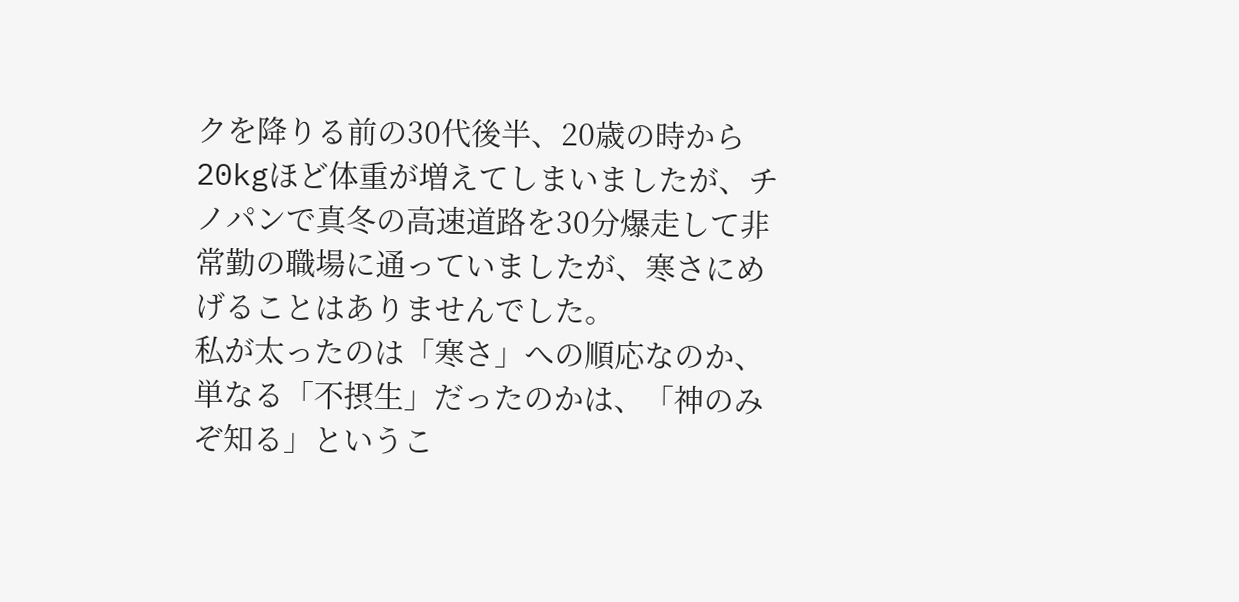クを降りる前の30代後半、20歳の時から20kgほど体重が増えてしまいましたが、チノパンで真冬の高速道路を30分爆走して非常勤の職場に通っていましたが、寒さにめげることはありませんでした。
私が太ったのは「寒さ」への順応なのか、単なる「不摂生」だったのかは、「神のみぞ知る」というこ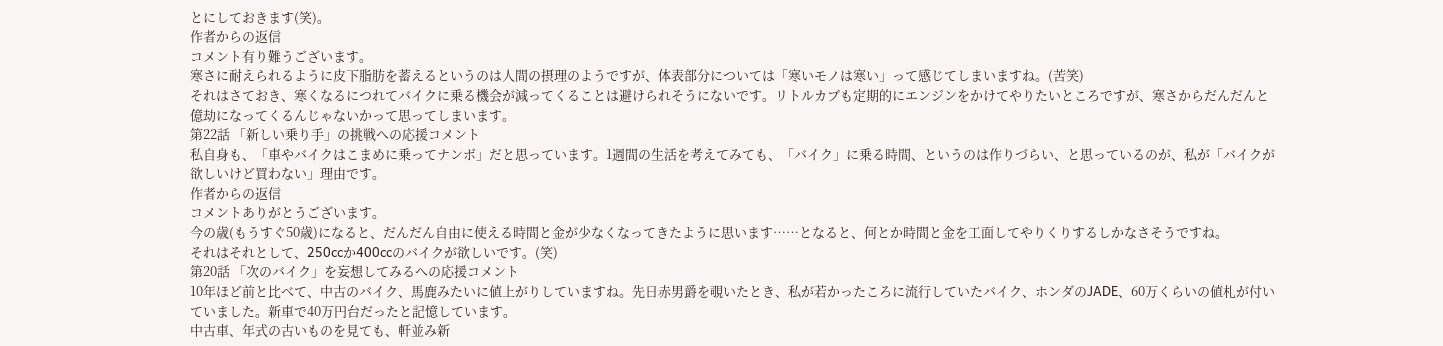とにしておきます(笑)。
作者からの返信
コメント有り難うございます。
寒さに耐えられるように皮下脂肪を蓄えるというのは人間の摂理のようですが、体表部分については「寒いモノは寒い」って感じてしまいますね。(苦笑)
それはさておき、寒くなるにつれてバイクに乗る機会が減ってくることは避けられそうにないです。リトルカブも定期的にエンジンをかけてやりたいところですが、寒さからだんだんと億劫になってくるんじゃないかって思ってしまいます。
第22話 「新しい乗り手」の挑戦への応援コメント
私自身も、「車やバイクはこまめに乗ってナンボ」だと思っています。1週間の生活を考えてみても、「バイク」に乗る時間、というのは作りづらい、と思っているのが、私が「バイクが欲しいけど買わない」理由です。
作者からの返信
コメントありがとうございます。
今の歳(もうすぐ50歳)になると、だんだん自由に使える時間と金が少なくなってきたように思います……となると、何とか時間と金を工面してやりくりするしかなさそうですね。
それはそれとして、250ccか400ccのバイクが欲しいです。(笑)
第20話 「次のバイク」を妄想してみるへの応援コメント
10年ほど前と比べて、中古のバイク、馬鹿みたいに値上がりしていますね。先日赤男爵を覗いたとき、私が若かったころに流行していたバイク、ホンダのJADE、60万くらいの値札が付いていました。新車で40万円台だったと記憶しています。
中古車、年式の古いものを見ても、軒並み新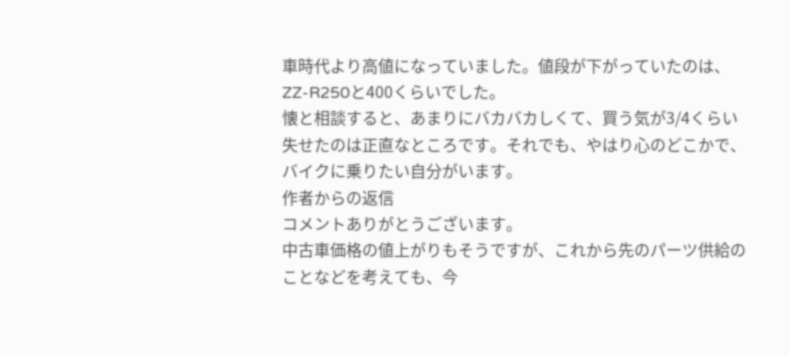車時代より高値になっていました。値段が下がっていたのは、ZZ-R250と400くらいでした。
懐と相談すると、あまりにバカバカしくて、買う気が3/4くらい失せたのは正直なところです。それでも、やはり心のどこかで、バイクに乗りたい自分がいます。
作者からの返信
コメントありがとうございます。
中古車価格の値上がりもそうですが、これから先のパーツ供給のことなどを考えても、今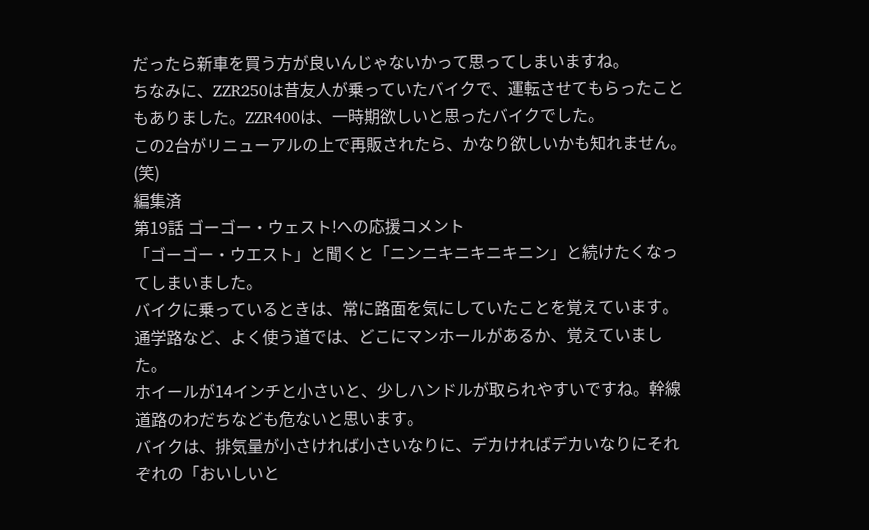だったら新車を買う方が良いんじゃないかって思ってしまいますね。
ちなみに、ZZR250は昔友人が乗っていたバイクで、運転させてもらったこともありました。ZZR400は、一時期欲しいと思ったバイクでした。
この2台がリニューアルの上で再販されたら、かなり欲しいかも知れません。(笑)
編集済
第19話 ゴーゴー・ウェスト!への応援コメント
「ゴーゴー・ウエスト」と聞くと「ニンニキニキニキニン」と続けたくなってしまいました。
バイクに乗っているときは、常に路面を気にしていたことを覚えています。通学路など、よく使う道では、どこにマンホールがあるか、覚えていました。
ホイールが14インチと小さいと、少しハンドルが取られやすいですね。幹線道路のわだちなども危ないと思います。
バイクは、排気量が小さければ小さいなりに、デカければデカいなりにそれぞれの「おいしいと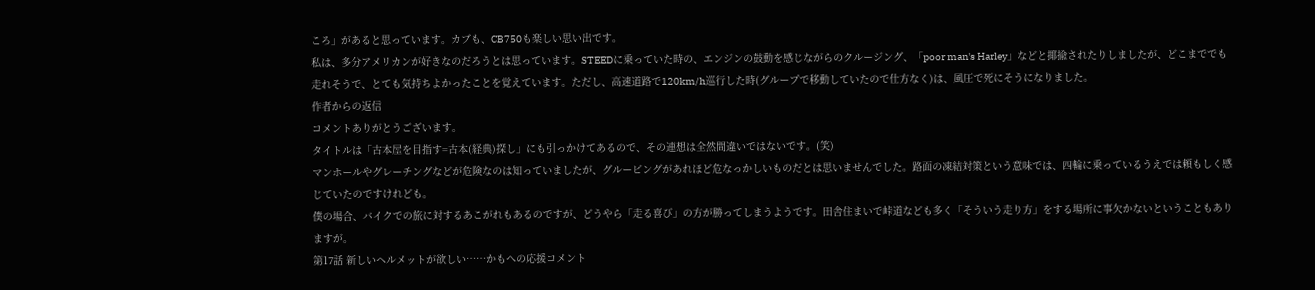ころ」があると思っています。カブも、CB750も楽しい思い出です。
私は、多分アメリカンが好きなのだろうとは思っています。STEEDに乗っていた時の、エンジンの鼓動を感じながらのクルージング、「poor man's Harley」などと揶揄されたりしましたが、どこまででも走れそうで、とても気持ちよかったことを覚えています。ただし、高速道路で120km/h巡行した時(グループで移動していたので仕方なく)は、風圧で死にそうになりました。
作者からの返信
コメントありがとうございます。
タイトルは「古本屋を目指す=古本(経典)探し」にも引っかけてあるので、その連想は全然間違いではないです。(笑)
マンホールやグレーチングなどが危険なのは知っていましたが、グルービングがあれほど危なっかしいものだとは思いませんでした。路面の凍結対策という意味では、四輪に乗っているうえでは頼もしく感じていたのですけれども。
僕の場合、バイクでの旅に対するあこがれもあるのですが、どうやら「走る喜び」の方が勝ってしまうようです。田舎住まいで峠道なども多く「そういう走り方」をする場所に事欠かないということもありますが。
第17話 新しいヘルメットが欲しい……かもへの応援コメント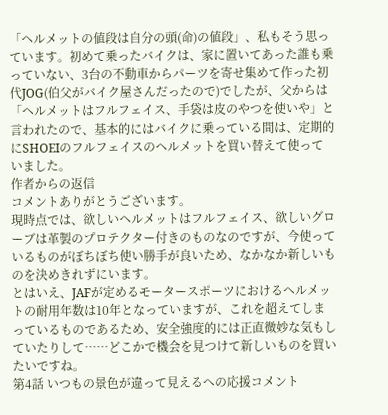「ヘルメットの値段は自分の頭(命)の値段」、私もそう思っています。初めて乗ったバイクは、家に置いてあった誰も乗っていない、3台の不動車からパーツを寄せ集めて作った初代JOG(伯父がバイク屋さんだったので)でしたが、父からは「ヘルメットはフルフェイス、手袋は皮のやつを使いや」と言われたので、基本的にはバイクに乗っている間は、定期的にSHOEIのフルフェイスのヘルメットを買い替えて使っていました。
作者からの返信
コメントありがとうございます。
現時点では、欲しいヘルメットはフルフェイス、欲しいグローブは革製のプロテクター付きのものなのですが、今使っているものがぼちぼち使い勝手が良いため、なかなか新しいものを決めきれずにいます。
とはいえ、JAFが定めるモータースポーツにおけるヘルメットの耐用年数は10年となっていますが、これを超えてしまっているものであるため、安全強度的には正直微妙な気もしていたりして……どこかで機会を見つけて新しいものを買いたいですね。
第4話 いつもの景色が違って見えるへの応援コメント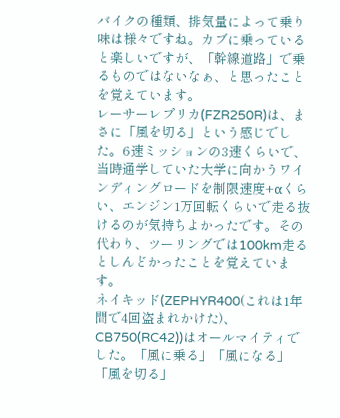バイクの種類、排気量によって乗り味は様々ですね。カブに乗っていると楽しいですが、「幹線道路」で乗るものではないなぁ、と思ったことを覚えています。
レーサーレプリカ(FZR250R)は、まさに「風を切る」という感じでした。6速ミッションの3速くらいで、当時通学していた大学に向かうワインディングロードを制限速度+αくらい、エンジン1万回転くらいで走る抜けるのが気持ちよかったです。その代わり、ツーリングでは100km走るとしんどかったことを覚えています。
ネイキッド(ZEPHYR400(これは1年間で4回盗まれかけた)、CB750(RC42))はオールマイティでした。「風に乗る」「風になる」「風を切る」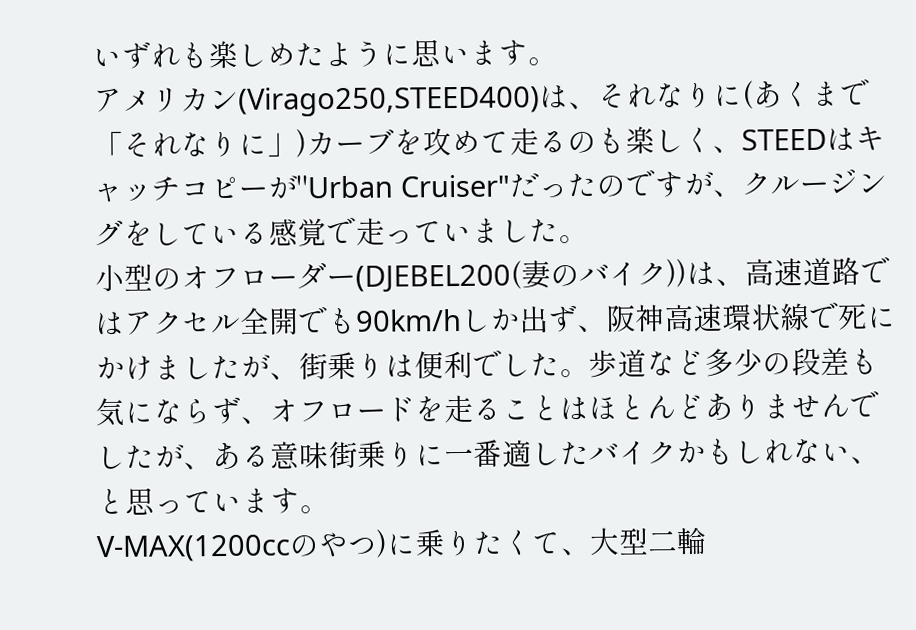いずれも楽しめたように思います。
アメリカン(Virago250,STEED400)は、それなりに(あくまで「それなりに」)カーブを攻めて走るのも楽しく、STEEDはキャッチコピーが"Urban Cruiser"だったのですが、クルージングをしている感覚で走っていました。
小型のオフローダー(DJEBEL200(妻のバイク))は、高速道路ではアクセル全開でも90km/hしか出ず、阪神高速環状線で死にかけましたが、街乗りは便利でした。歩道など多少の段差も気にならず、オフロードを走ることはほとんどありませんでしたが、ある意味街乗りに一番適したバイクかもしれない、と思っています。
V-MAX(1200ccのやつ)に乗りたくて、大型二輪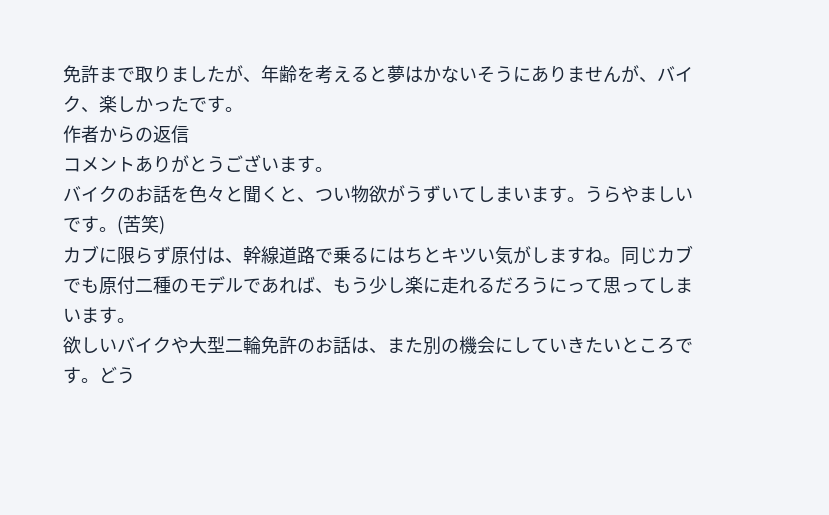免許まで取りましたが、年齢を考えると夢はかないそうにありませんが、バイク、楽しかったです。
作者からの返信
コメントありがとうございます。
バイクのお話を色々と聞くと、つい物欲がうずいてしまいます。うらやましいです。(苦笑)
カブに限らず原付は、幹線道路で乗るにはちとキツい気がしますね。同じカブでも原付二種のモデルであれば、もう少し楽に走れるだろうにって思ってしまいます。
欲しいバイクや大型二輪免許のお話は、また別の機会にしていきたいところです。どう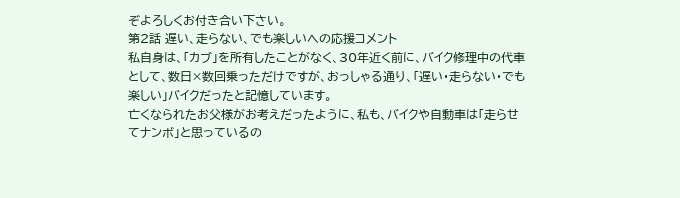ぞよろしくお付き合い下さい。
第2話 遅い、走らない、でも楽しいへの応援コメント
私自身は、「カブ」を所有したことがなく、30年近く前に、バイク修理中の代車として、数日×数回乗っただけですが、おっしゃる通り、「遅い・走らない・でも楽しい」バイクだったと記憶しています。
亡くなられたお父様がお考えだったように、私も、バイクや自動車は「走らせてナンボ」と思っているの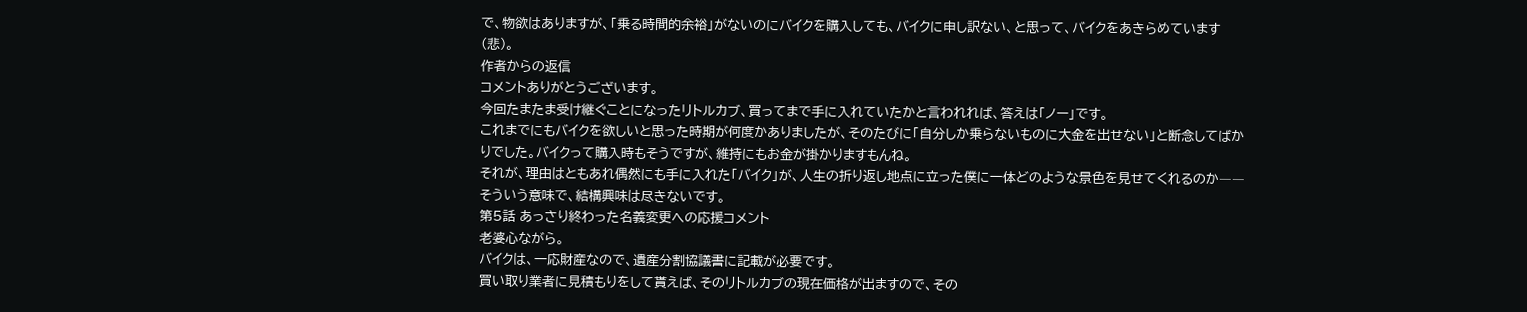で、物欲はありますが、「乗る時間的余裕」がないのにバイクを購入しても、バイクに申し訳ない、と思って、バイクをあきらめています(悲)。
作者からの返信
コメントありがとうございます。
今回たまたま受け継ぐことになったリトルカブ、買ってまで手に入れていたかと言われれば、答えは「ノー」です。
これまでにもバイクを欲しいと思った時期が何度かありましたが、そのたびに「自分しか乗らないものに大金を出せない」と断念してばかりでした。バイクって購入時もそうですが、維持にもお金が掛かりますもんね。
それが、理由はともあれ偶然にも手に入れた「バイク」が、人生の折り返し地点に立った僕に一体どのような景色を見せてくれるのか――そういう意味で、結構興味は尽きないです。
第5話 あっさり終わった名義変更への応援コメント
老婆心ながら。
バイクは、一応財産なので、遺産分割協議書に記載が必要です。
買い取り業者に見積もりをして貰えば、そのリトルカブの現在価格が出ますので、その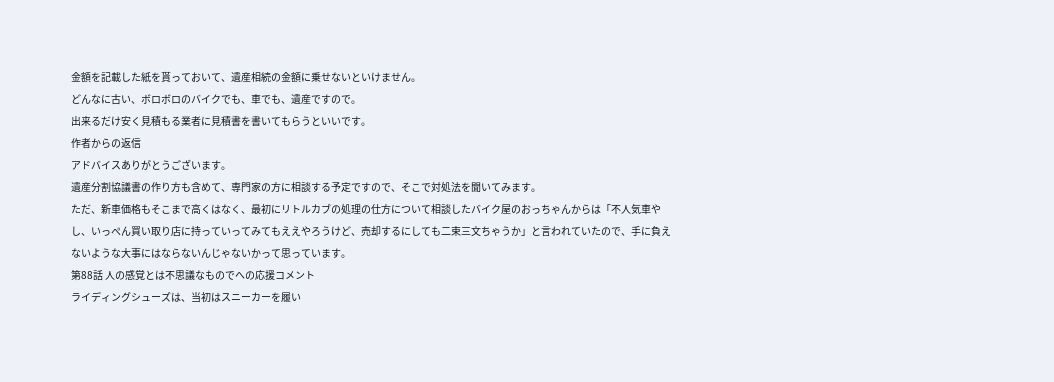金額を記載した紙を貰っておいて、遺産相続の金額に乗せないといけません。
どんなに古い、ボロボロのバイクでも、車でも、遺産ですので。
出来るだけ安く見積もる業者に見積書を書いてもらうといいです。
作者からの返信
アドバイスありがとうございます。
遺産分割協議書の作り方も含めて、専門家の方に相談する予定ですので、そこで対処法を聞いてみます。
ただ、新車価格もそこまで高くはなく、最初にリトルカブの処理の仕方について相談したバイク屋のおっちゃんからは「不人気車やし、いっぺん買い取り店に持っていってみてもええやろうけど、売却するにしても二束三文ちゃうか」と言われていたので、手に負えないような大事にはならないんじゃないかって思っています。
第88話 人の感覚とは不思議なものでへの応援コメント
ライディングシューズは、当初はスニーカーを履い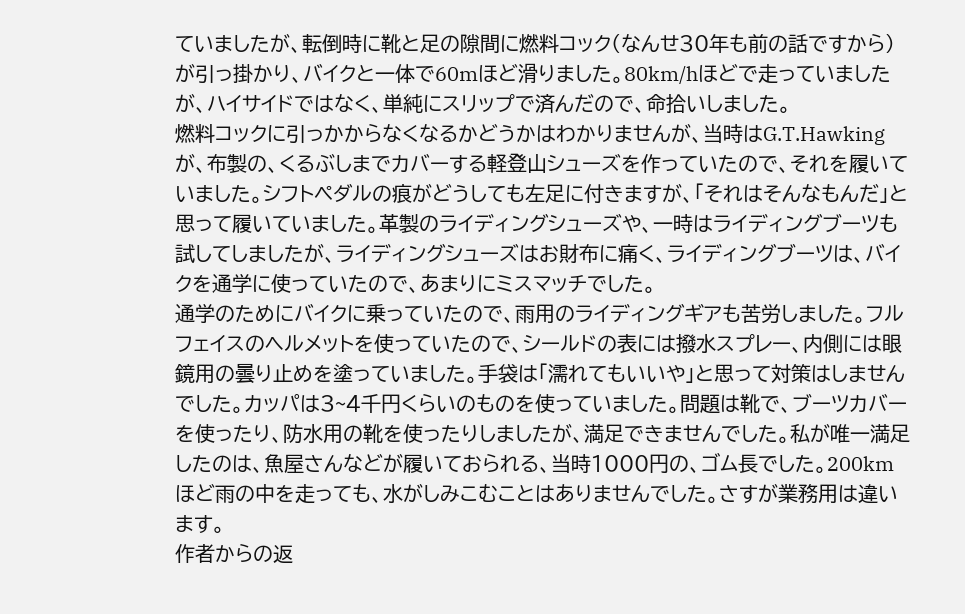ていましたが、転倒時に靴と足の隙間に燃料コック(なんせ30年も前の話ですから)が引っ掛かり、バイクと一体で60mほど滑りました。80km/hほどで走っていましたが、ハイサイドではなく、単純にスリップで済んだので、命拾いしました。
燃料コックに引っかからなくなるかどうかはわかりませんが、当時はG.T.Hawkingが、布製の、くるぶしまでカバーする軽登山シューズを作っていたので、それを履いていました。シフトペダルの痕がどうしても左足に付きますが、「それはそんなもんだ」と思って履いていました。革製のライディングシューズや、一時はライディングブーツも試してしましたが、ライディングシューズはお財布に痛く、ライディングブーツは、バイクを通学に使っていたので、あまりにミスマッチでした。
通学のためにバイクに乗っていたので、雨用のライディングギアも苦労しました。フルフェイスのヘルメットを使っていたので、シールドの表には撥水スプレー、内側には眼鏡用の曇り止めを塗っていました。手袋は「濡れてもいいや」と思って対策はしませんでした。カッパは3~4千円くらいのものを使っていました。問題は靴で、ブーツカバーを使ったり、防水用の靴を使ったりしましたが、満足できませんでした。私が唯一満足したのは、魚屋さんなどが履いておられる、当時1000円の、ゴム長でした。200kmほど雨の中を走っても、水がしみこむことはありませんでした。さすが業務用は違います。
作者からの返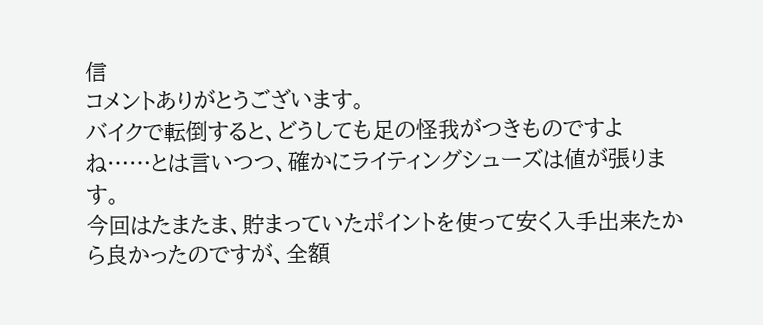信
コメントありがとうございます。
バイクで転倒すると、どうしても足の怪我がつきものですよね……とは言いつつ、確かにライティングシューズは値が張ります。
今回はたまたま、貯まっていたポイントを使って安く入手出来たから良かったのですが、全額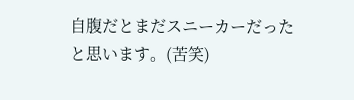自腹だとまだスニーカーだったと思います。(苦笑)